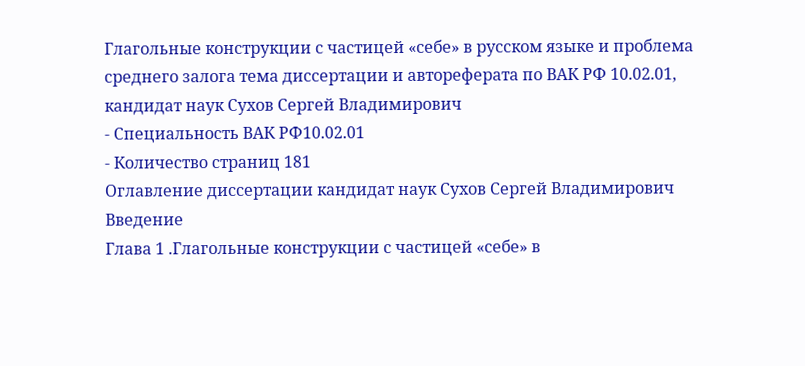Глагольные конструкции с частицей «себе» в русском языке и проблема среднего залога тема диссертации и автореферата по ВАК РФ 10.02.01, кандидат наук Сухов Сергей Владимирович
- Специальность ВАК РФ10.02.01
- Количество страниц 181
Оглавление диссертации кандидат наук Сухов Сергей Владимирович
Введение
Глава 1 .Глагольные конструкции с частицей «себе» в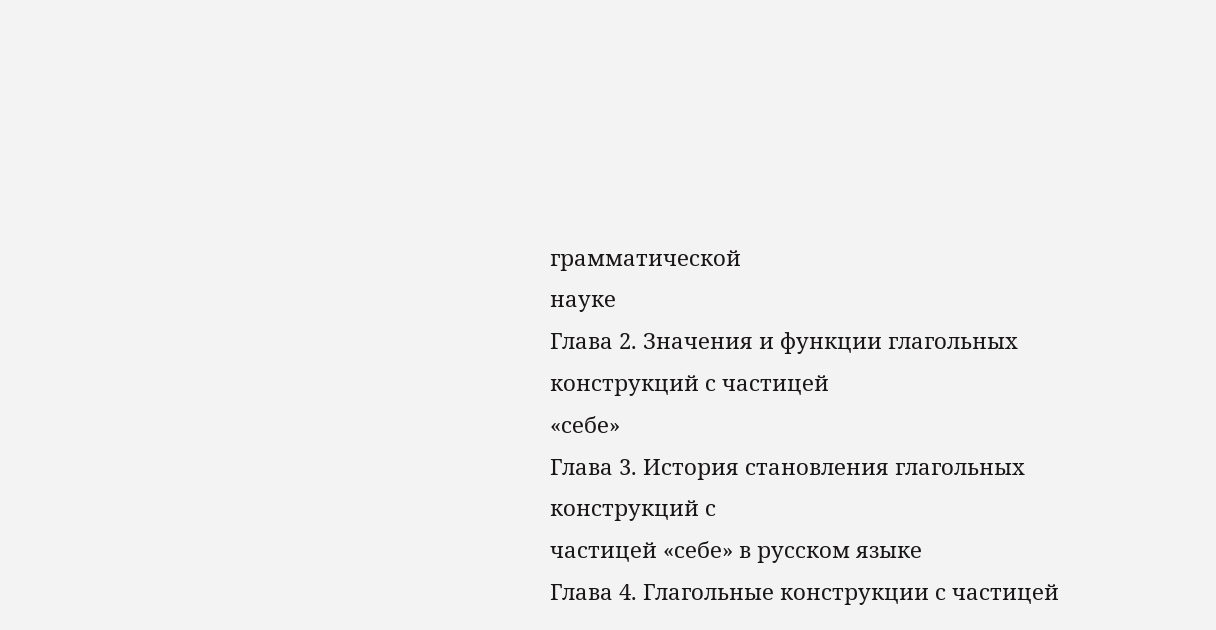грамматической
науке
Глава 2. Значения и функции глагольных конструкций с частицей
«себе»
Глава 3. История становления глагольных конструкций с
частицей «себе» в русском языке
Глава 4. Глагольные конструкции с частицей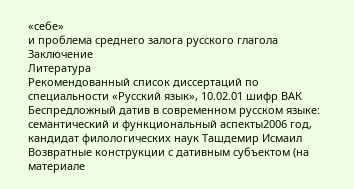«себе»
и проблема среднего залога русского глагола
Заключение
Литература
Рекомендованный список диссертаций по специальности «Русский язык», 10.02.01 шифр ВАК
Беспредложный датив в современном русском языке: семантический и функциональный аспекты2006 год, кандидат филологических наук Ташдемир Исмаил
Возвратные конструкции с дативным субъектом (на материале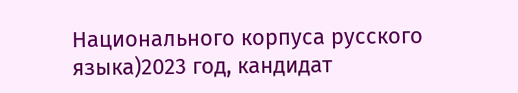Национального корпуса русского языка)2023 год, кандидат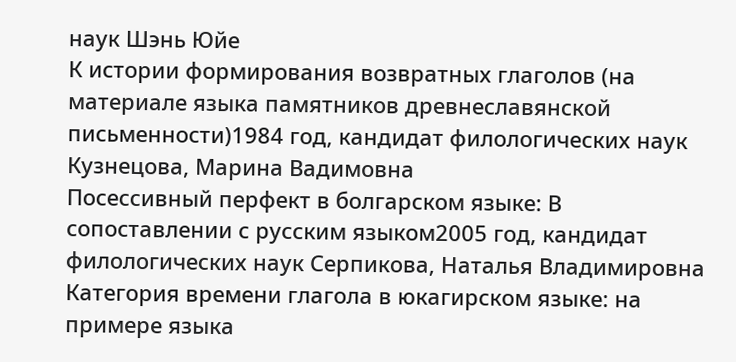наук Шэнь Юйе
К истории формирования возвратных глаголов (на материале языка памятников древнеславянской письменности)1984 год, кандидат филологических наук Кузнецова, Марина Вадимовна
Посессивный перфект в болгарском языке: В сопоставлении с русским языком2005 год, кандидат филологических наук Серпикова, Наталья Владимировна
Категория времени глагола в юкагирском языке: на примере языка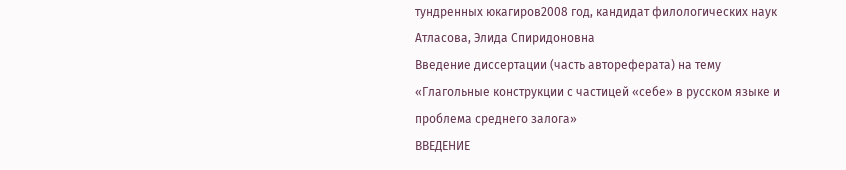тундренных юкагиров2008 год, кандидат филологических наук Атласова, Элида Спиридоновна
Введение диссертации (часть автореферата) на тему «Глагольные конструкции с частицей «себе» в русском языке и проблема среднего залога»
ВВЕДЕНИЕ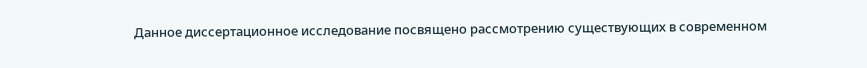Данное диссертационное исследование посвящено рассмотрению существующих в современном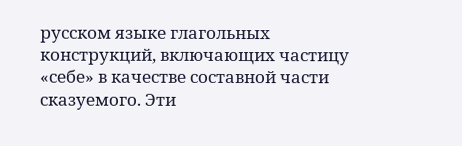русском языке глагольных конструкций, включающих частицу «себе» в качестве составной части сказуемого. Эти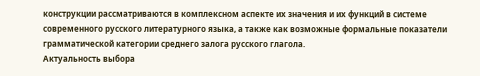конструкции рассматриваются в комплексном аспекте их значения и их функций в системе современного русского литературного языка, а также как возможные формальные показатели грамматической категории среднего залога русского глагола.
Актуальность выбора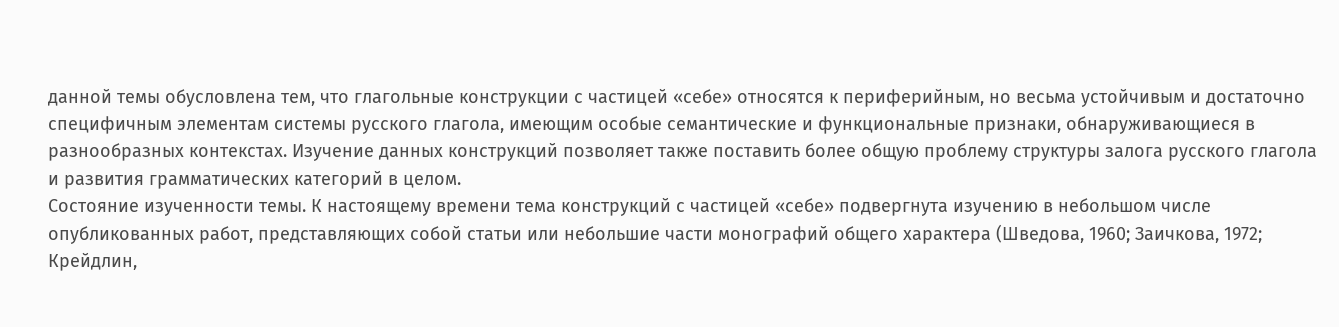данной темы обусловлена тем, что глагольные конструкции с частицей «себе» относятся к периферийным, но весьма устойчивым и достаточно специфичным элементам системы русского глагола, имеющим особые семантические и функциональные признаки, обнаруживающиеся в разнообразных контекстах. Изучение данных конструкций позволяет также поставить более общую проблему структуры залога русского глагола и развития грамматических категорий в целом.
Состояние изученности темы. К настоящему времени тема конструкций с частицей «себе» подвергнута изучению в небольшом числе опубликованных работ, представляющих собой статьи или небольшие части монографий общего характера (Шведова, 1960; Заичкова, 1972; Крейдлин,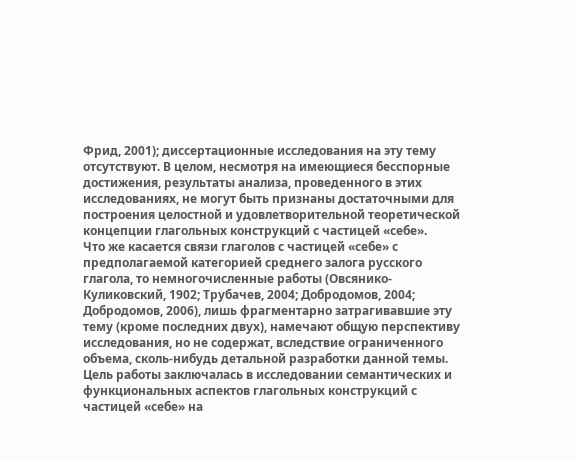Фрид, 2001); диссертационные исследования на эту тему отсутствуют. В целом, несмотря на имеющиеся бесспорные достижения, результаты анализа, проведенного в этих исследованиях, не могут быть признаны достаточными для построения целостной и удовлетворительной теоретической концепции глагольных конструкций с частицей «себе».
Что же касается связи глаголов с частицей «себе» с предполагаемой категорией среднего залога русского глагола, то немногочисленные работы (Овсянико-Куликовский, 1902; Трубачев, 2004; Добродомов, 2004; Добродомов, 2006), лишь фрагментарно затрагивавшие эту тему (кроме последних двух), намечают общую перспективу исследования, но не содержат, вследствие ограниченного объема, сколь-нибудь детальной разработки данной темы.
Цель работы заключалась в исследовании семантических и функциональных аспектов глагольных конструкций с частицей «себе» на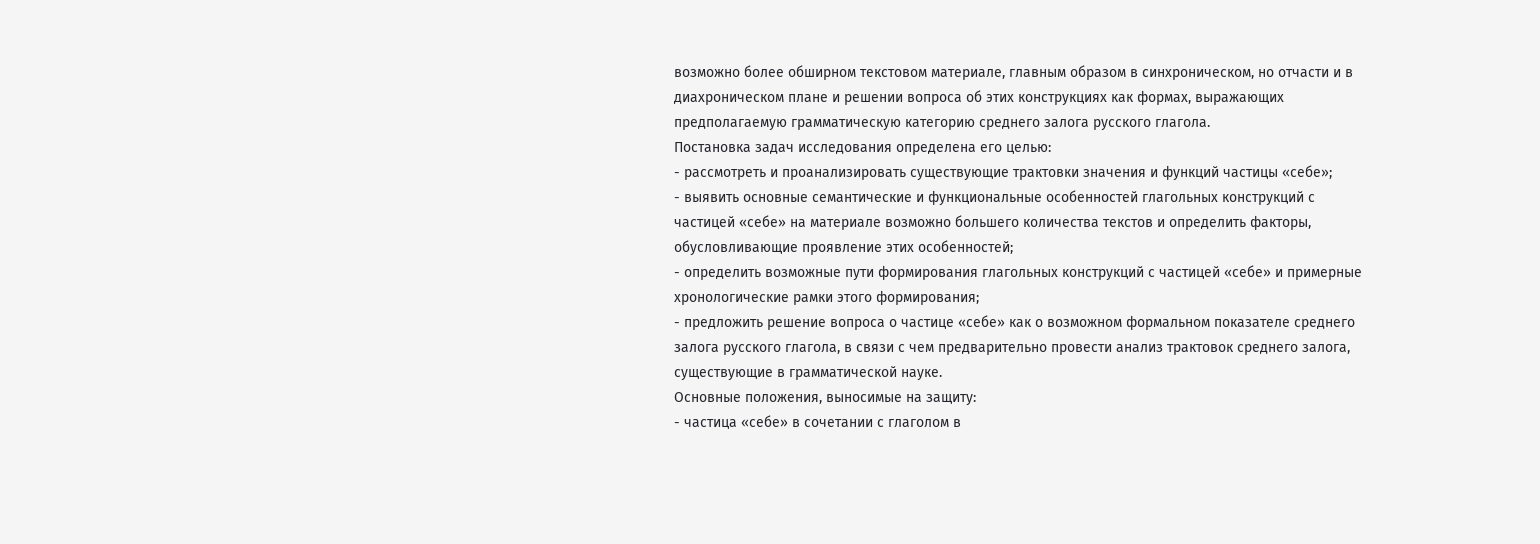возможно более обширном текстовом материале, главным образом в синхроническом, но отчасти и в диахроническом плане и решении вопроса об этих конструкциях как формах, выражающих предполагаемую грамматическую категорию среднего залога русского глагола.
Постановка задач исследования определена его целью:
- рассмотреть и проанализировать существующие трактовки значения и функций частицы «себе»;
- выявить основные семантические и функциональные особенностей глагольных конструкций с частицей «себе» на материале возможно большего количества текстов и определить факторы, обусловливающие проявление этих особенностей;
- определить возможные пути формирования глагольных конструкций с частицей «себе» и примерные хронологические рамки этого формирования;
- предложить решение вопроса о частице «себе» как о возможном формальном показателе среднего залога русского глагола, в связи с чем предварительно провести анализ трактовок среднего залога, существующие в грамматической науке.
Основные положения, выносимые на защиту:
- частица «себе» в сочетании с глаголом в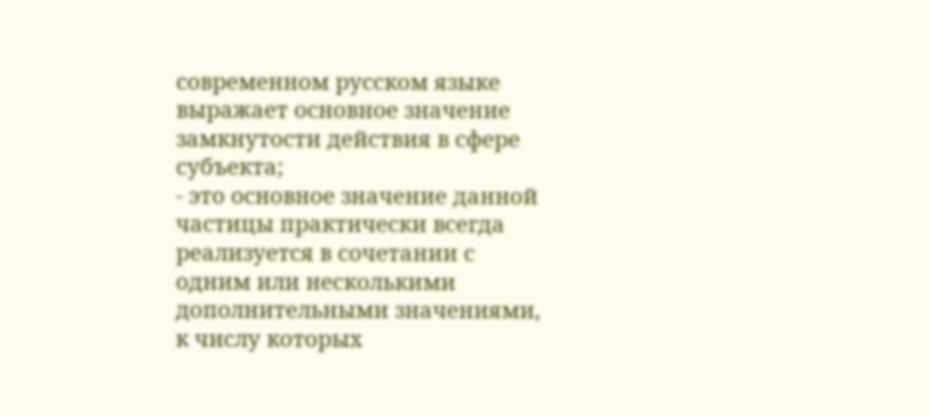современном русском языке выражает основное значение замкнутости действия в сфере субъекта;
- это основное значение данной частицы практически всегда реализуется в сочетании с одним или несколькими дополнительными значениями, к числу которых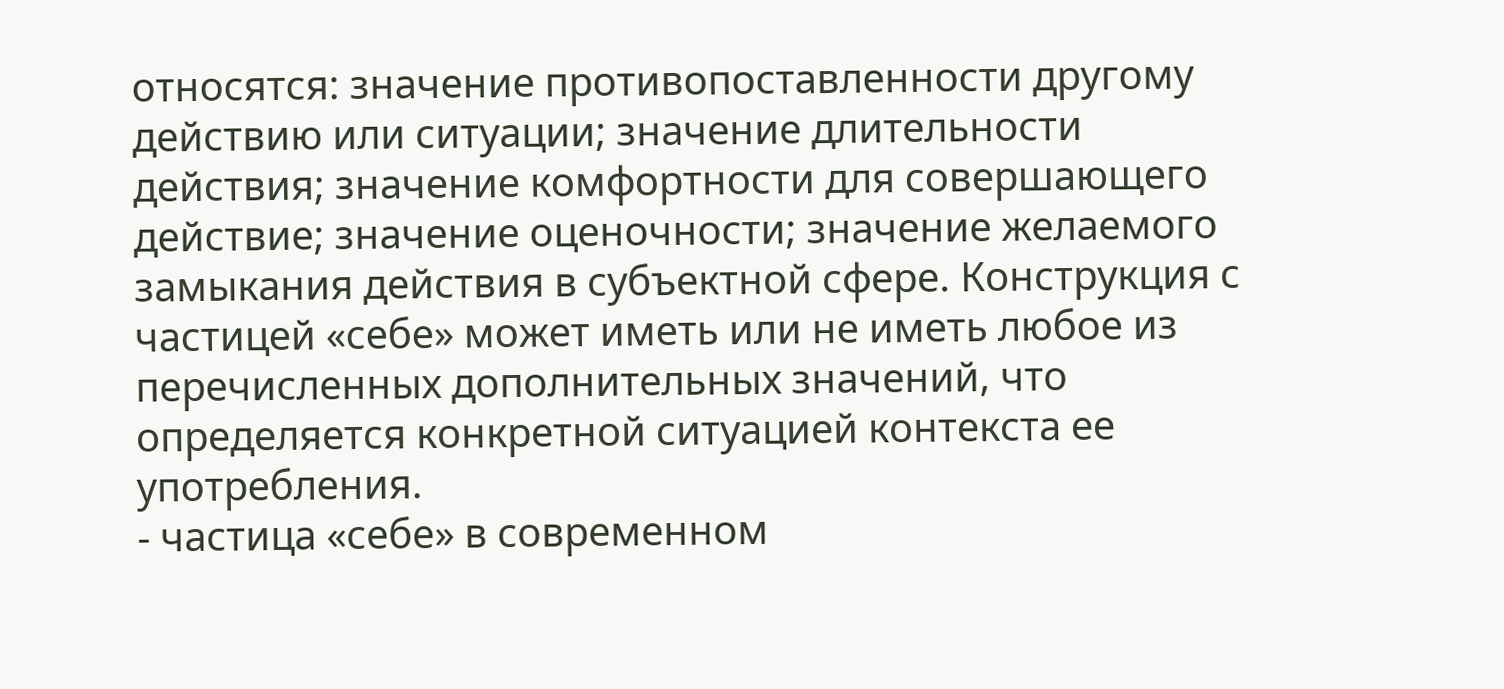относятся: значение противопоставленности другому действию или ситуации; значение длительности действия; значение комфортности для совершающего действие; значение оценочности; значение желаемого замыкания действия в субъектной сфере. Конструкция с частицей «себе» может иметь или не иметь любое из перечисленных дополнительных значений, что определяется конкретной ситуацией контекста ее употребления.
- частица «себе» в современном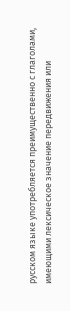русском языке употребляется преимущественно с глаголами, имеющими лексическое значение передвижения или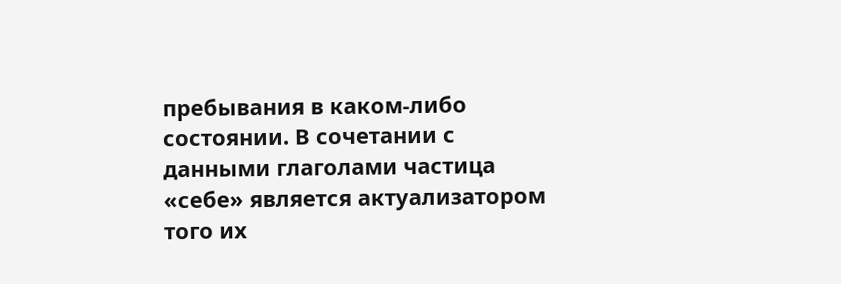пребывания в каком-либо состоянии. В сочетании с данными глаголами частица «себе» является актуализатором того их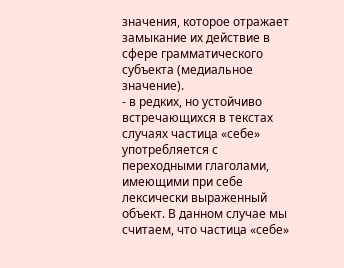значения, которое отражает замыкание их действие в сфере грамматического субъекта (медиальное значение).
- в редких, но устойчиво встречающихся в текстах случаях частица «себе» употребляется с переходными глаголами, имеющими при себе лексически выраженный объект. В данном случае мы считаем, что частица «себе»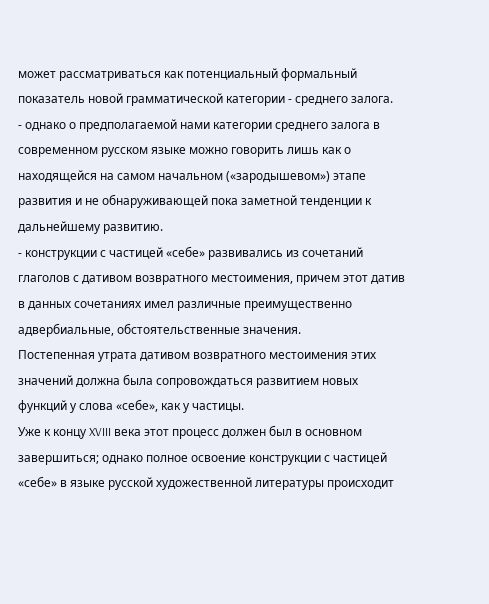может рассматриваться как потенциальный формальный показатель новой грамматической категории - среднего залога.
- однако о предполагаемой нами категории среднего залога в современном русском языке можно говорить лишь как о находящейся на самом начальном («зародышевом») этапе развития и не обнаруживающей пока заметной тенденции к дальнейшему развитию.
- конструкции с частицей «себе» развивались из сочетаний глаголов с дативом возвратного местоимения, причем этот датив в данных сочетаниях имел различные преимущественно адвербиальные, обстоятельственные значения.
Постепенная утрата дативом возвратного местоимения этих значений должна была сопровождаться развитием новых функций у слова «себе», как у частицы.
Уже к концу XVIII века этот процесс должен был в основном завершиться; однако полное освоение конструкции с частицей «себе» в языке русской художественной литературы происходит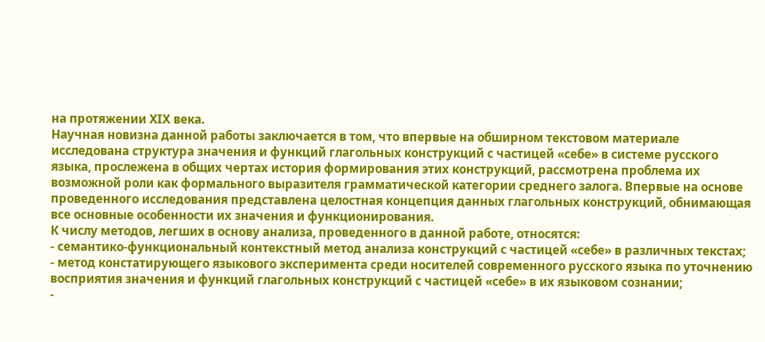на протяжении XIX века.
Научная новизна данной работы заключается в том, что впервые на обширном текстовом материале исследована структура значения и функций глагольных конструкций с частицей «себе» в системе русского языка, прослежена в общих чертах история формирования этих конструкций, рассмотрена проблема их возможной роли как формального выразителя грамматической категории среднего залога. Впервые на основе проведенного исследования представлена целостная концепция данных глагольных конструкций, обнимающая все основные особенности их значения и функционирования.
К числу методов, легших в основу анализа, проведенного в данной работе, относятся:
- семантико-функциональный контекстный метод анализа конструкций с частицей «себе» в различных текстах;
- метод констатирующего языкового эксперимента среди носителей современного русского языка по уточнению восприятия значения и функций глагольных конструкций с частицей «себе» в их языковом сознании;
-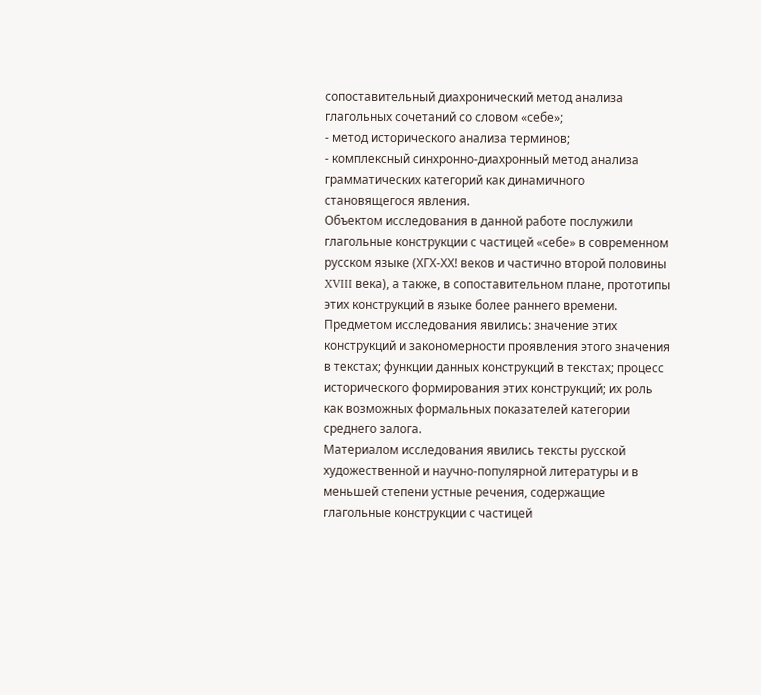сопоставительный диахронический метод анализа глагольных сочетаний со словом «себе»;
- метод исторического анализа терминов;
- комплексный синхронно-диахронный метод анализа грамматических категорий как динамичного становящегося явления.
Объектом исследования в данной работе послужили глагольные конструкции с частицей «себе» в современном русском языке (ХГХ-ХХ! веков и частично второй половины XVIII века), а также, в сопоставительном плане, прототипы этих конструкций в языке более раннего времени.
Предметом исследования явились: значение этих конструкций и закономерности проявления этого значения в текстах; функции данных конструкций в текстах; процесс исторического формирования этих конструкций; их роль как возможных формальных показателей категории среднего залога.
Материалом исследования явились тексты русской художественной и научно-популярной литературы и в меньшей степени устные речения, содержащие глагольные конструкции с частицей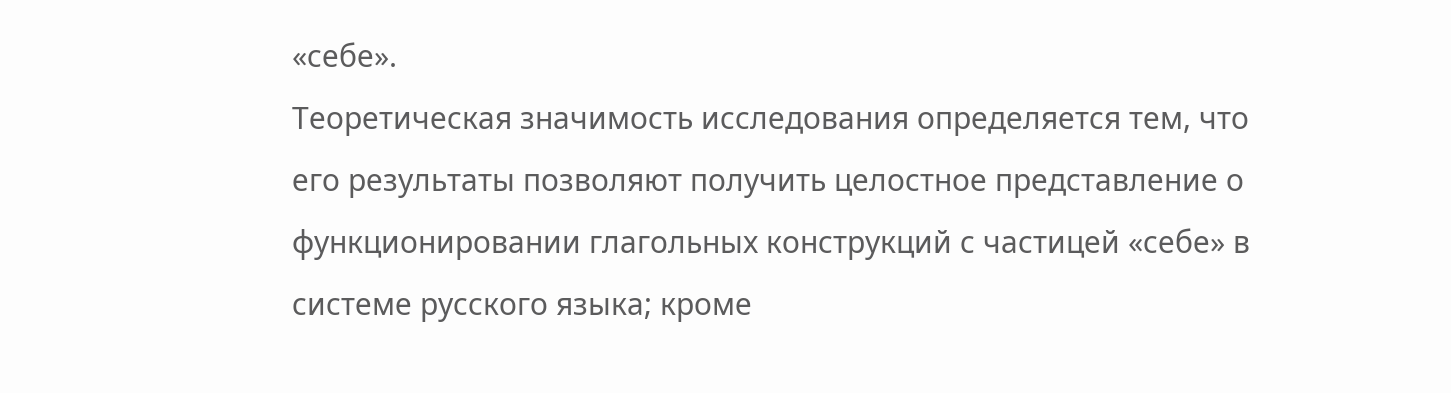«себе».
Теоретическая значимость исследования определяется тем, что его результаты позволяют получить целостное представление о функционировании глагольных конструкций с частицей «себе» в системе русского языка; кроме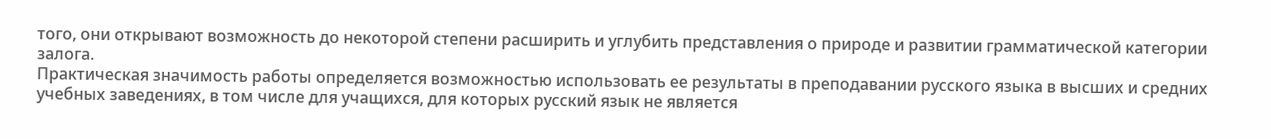того, они открывают возможность до некоторой степени расширить и углубить представления о природе и развитии грамматической категории залога.
Практическая значимость работы определяется возможностью использовать ее результаты в преподавании русского языка в высших и средних учебных заведениях, в том числе для учащихся, для которых русский язык не является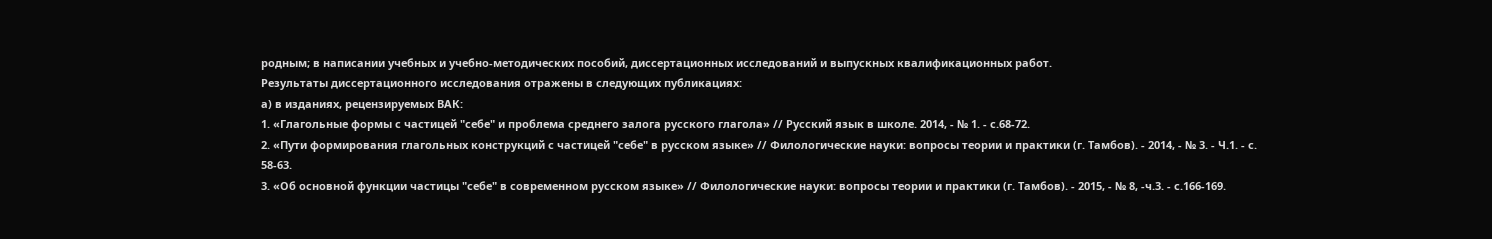родным; в написании учебных и учебно-методических пособий, диссертационных исследований и выпускных квалификационных работ.
Результаты диссертационного исследования отражены в следующих публикациях:
а) в изданиях, рецензируемых ВАК:
1. «Глагольные формы с частицей "себе" и проблема среднего залога русского глагола» // Русский язык в школе. 2014, - № 1. - с.68-72.
2. «Пути формирования глагольных конструкций с частицей "себе" в русском языке» // Филологические науки: вопросы теории и практики (г. Тамбов). - 2014, - № 3. - Ч.1. - с. 58-63.
3. «Об основной функции частицы "себе" в современном русском языке» // Филологические науки: вопросы теории и практики (г. Тамбов). - 2015, - № 8, -ч.3. - с.166-169.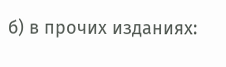б) в прочих изданиях: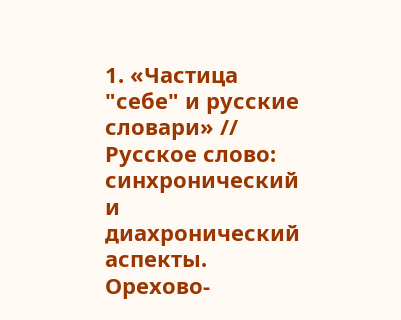1. «Частица "себе" и русские словари» // Русское слово: синхронический и диахронический аспекты. Орехово-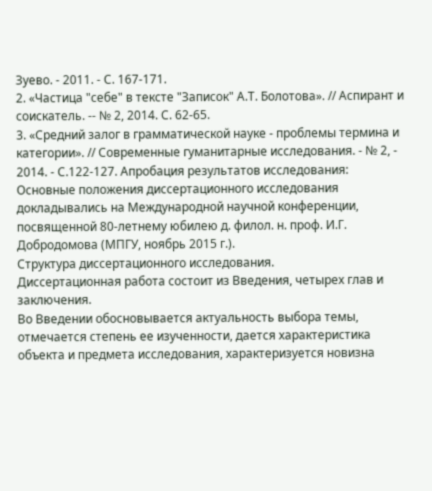Зуево. - 2011. - С. 167-171.
2. «Частица "себе" в тексте "Записок" А.Т. Болотова». // Аспирант и соискатель. -- № 2, 2014. С. 62-65.
3. «Средний залог в грамматической науке - проблемы термина и категории». // Современные гуманитарные исследования. - № 2, - 2014. - С.122-127. Апробация результатов исследования:
Основные положения диссертационного исследования докладывались на Международной научной конференции, посвященной 80-летнему юбилею д. филол. н. проф. И.Г. Добродомова (МПГУ, ноябрь 2015 г.).
Структура диссертационного исследования.
Диссертационная работа состоит из Введения, четырех глав и заключения.
Во Введении обосновывается актуальность выбора темы, отмечается степень ее изученности, дается характеристика объекта и предмета исследования, характеризуется новизна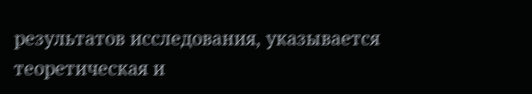результатов исследования, указывается теоретическая и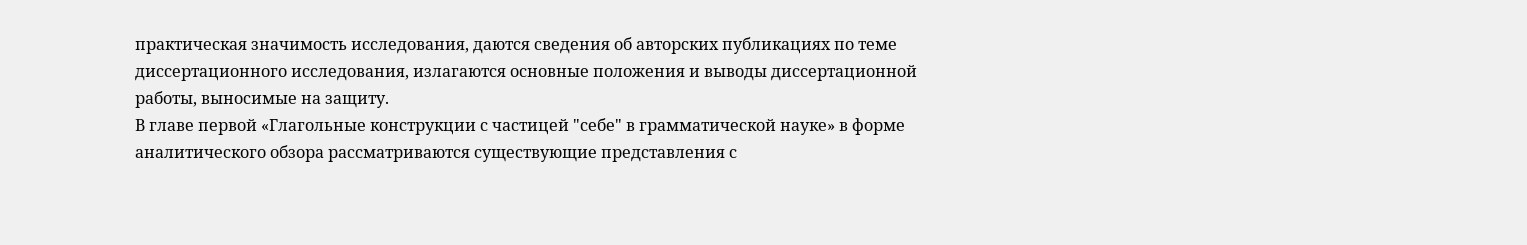практическая значимость исследования, даются сведения об авторских публикациях по теме диссертационного исследования, излагаются основные положения и выводы диссертационной работы, выносимые на защиту.
В главе первой «Глагольные конструкции с частицей "себе" в грамматической науке» в форме аналитического обзора рассматриваются существующие представления с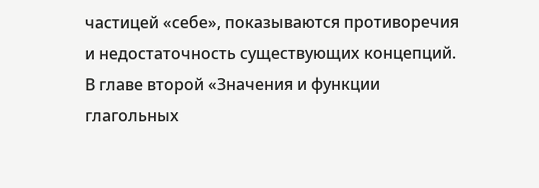частицей «себе», показываются противоречия и недостаточность существующих концепций.
В главе второй «Значения и функции глагольных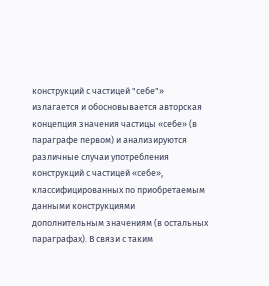конструкций с частицей "себе"» излагается и обосновывается авторская концепция значения частицы «себе» (в параграфе первом) и анализируются различные случаи употребления конструкций с частицей «себе», классифицированных по приобретаемым данными конструкциями дополнительным значениям (в остальных параграфах). В связи с таким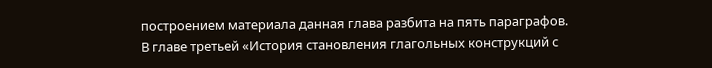построением материала данная глава разбита на пять параграфов.
В главе третьей «История становления глагольных конструкций с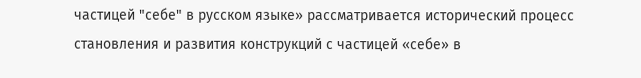частицей "себе" в русском языке» рассматривается исторический процесс становления и развития конструкций с частицей «себе» в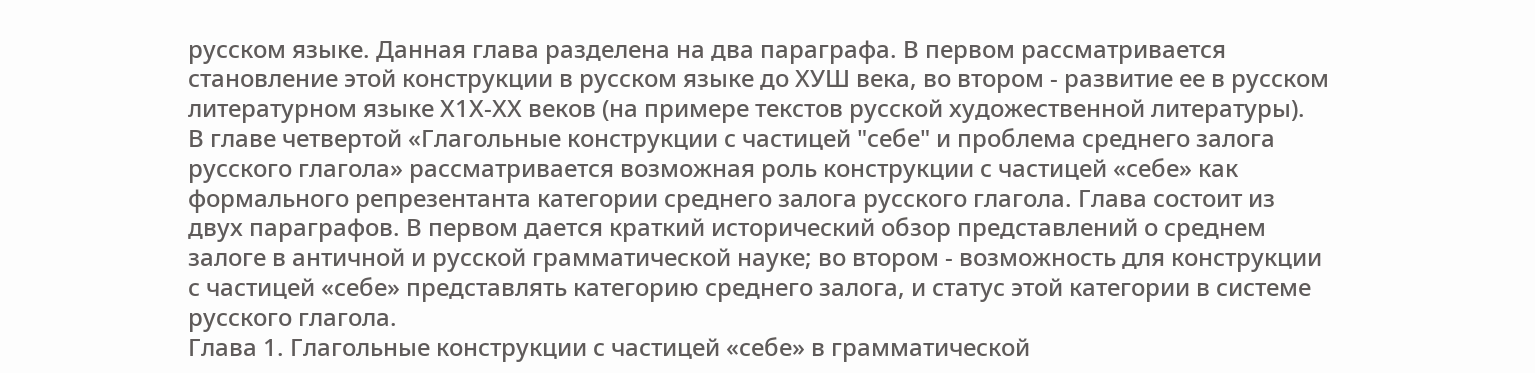русском языке. Данная глава разделена на два параграфа. В первом рассматривается становление этой конструкции в русском языке до ХУШ века, во втором - развитие ее в русском литературном языке Х1Х-ХХ веков (на примере текстов русской художественной литературы).
В главе четвертой «Глагольные конструкции с частицей "себе" и проблема среднего залога русского глагола» рассматривается возможная роль конструкции с частицей «себе» как формального репрезентанта категории среднего залога русского глагола. Глава состоит из двух параграфов. В первом дается краткий исторический обзор представлений о среднем залоге в античной и русской грамматической науке; во втором - возможность для конструкции с частицей «себе» представлять категорию среднего залога, и статус этой категории в системе русского глагола.
Глава 1. Глагольные конструкции с частицей «себе» в грамматической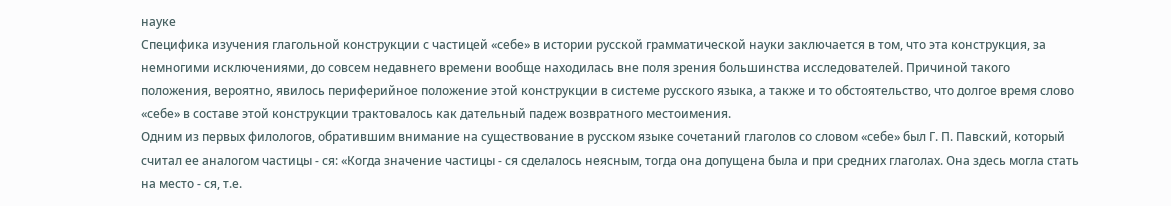науке
Специфика изучения глагольной конструкции с частицей «себе» в истории русской грамматической науки заключается в том, что эта конструкция, за немногими исключениями, до совсем недавнего времени вообще находилась вне поля зрения большинства исследователей. Причиной такого положения, вероятно, явилось периферийное положение этой конструкции в системе русского языка, а также и то обстоятельство, что долгое время слово «себе» в составе этой конструкции трактовалось как дательный падеж возвратного местоимения.
Одним из первых филологов, обратившим внимание на существование в русском языке сочетаний глаголов со словом «себе» был Г. П. Павский, который считал ее аналогом частицы - ся: «Когда значение частицы - ся сделалось неясным, тогда она допущена была и при средних глаголах. Она здесь могла стать на место - ся, т.е.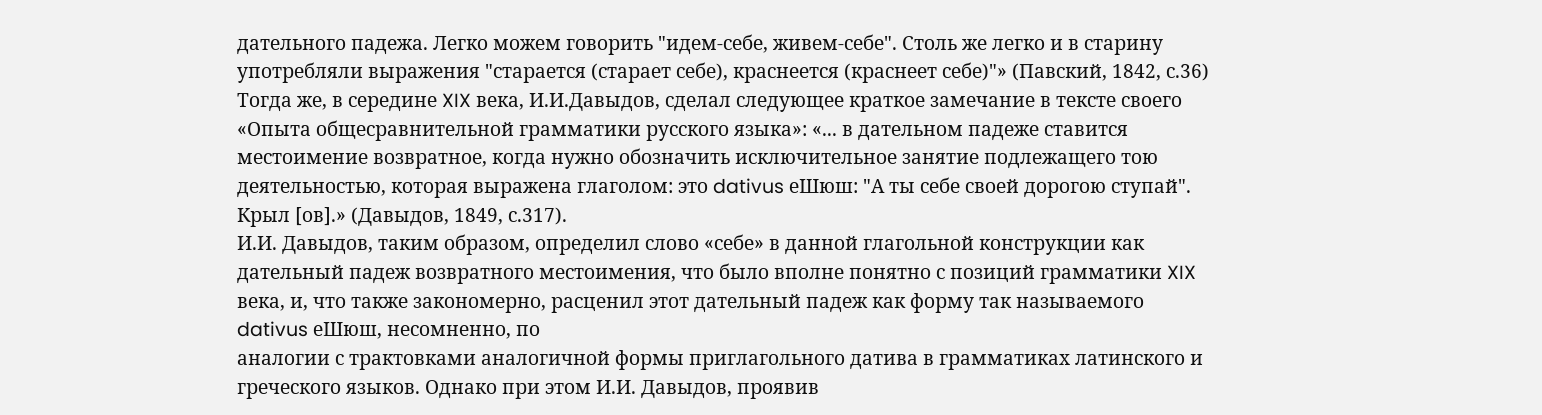дательного падежа. Легко можем говорить "идем-себе, живем-себе". Столь же легко и в старину употребляли выражения "старается (старает себе), краснеется (краснеет себе)"» (Павский, 1842, с.36)
Тогда же, в середине XIX века, И.И.Давыдов, сделал следующее краткое замечание в тексте своего «Опыта общесравнительной грамматики русского языка»: «... в дательном падеже ставится местоимение возвратное, когда нужно обозначить исключительное занятие подлежащего тою деятельностью, которая выражена глаголом: это dativus еШюш: "А ты себе своей дорогою ступай". Крыл [ов].» (Давыдов, 1849, с.317).
И.И. Давыдов, таким образом, определил слово «себе» в данной глагольной конструкции как дательный падеж возвратного местоимения, что было вполне понятно с позиций грамматики XIX века, и, что также закономерно, расценил этот дательный падеж как форму так называемого dativus еШюш, несомненно, по
аналогии с трактовками аналогичной формы приглагольного датива в грамматиках латинского и греческого языков. Однако при этом И.И. Давыдов, проявив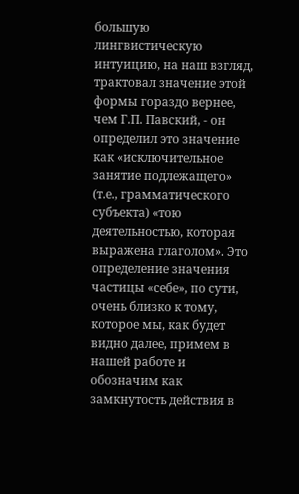большую лингвистическую интуицию, на наш взгляд, трактовал значение этой формы гораздо вернее, чем Г.П. Павский, - он определил это значение как «исключительное занятие подлежащего» (т.е., грамматического субъекта) «тою деятельностью, которая выражена глаголом». Это определение значения частицы «себе», по сути, очень близко к тому, которое мы, как будет видно далее, примем в нашей работе и обозначим как замкнутость действия в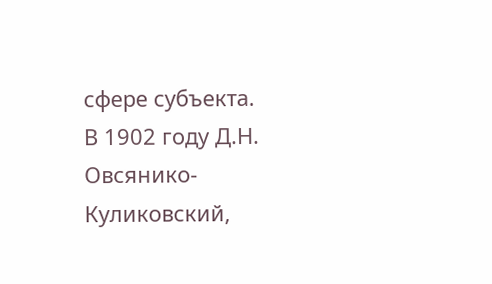сфере субъекта.
В 1902 году Д.Н. Овсянико-Куликовский,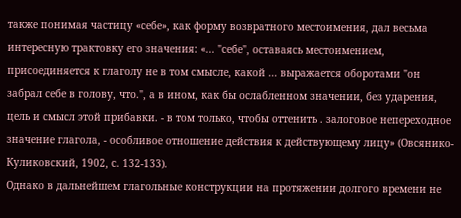также понимая частицу «себе», как форму возвратного местоимения, дал весьма интересную трактовку его значения: «... "себе", оставаясь местоимением, присоединяется к глаголу не в том смысле, какой ... выражается оборотами "он забрал себе в голову, что.", а в ином, как бы ослабленном значении, без ударения, цель и смысл этой прибавки. - в том только, чтобы оттенить . залоговое непереходное значение глагола, - особливое отношение действия к действующему лицу» (Овсянико-Куликовский, 1902, с. 132-133).
Однако в дальнейшем глагольные конструкции на протяжении долгого времени не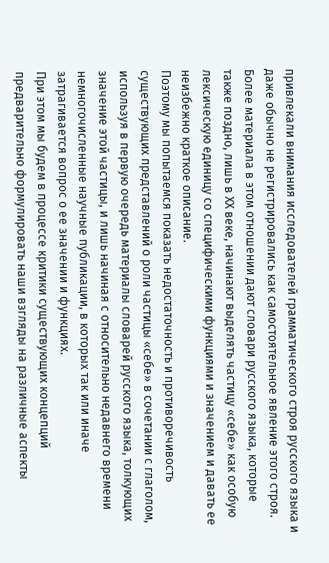привлекали внимания исследователей грамматического строя русского языка и даже обычно не регистрировались как самостоятельное явление этого строя. Более материала в этом отношении дают словари русского языка, которые также поздно, лишь в ХХ веке, начинают выделять частицу «себе» как особую лексическую единицу со специфическими функциями и значением и давать ее неизбежно краткое описание.
Поэтому мы попытаемся показать недостаточность и противоречивость существующих представлений о роли частицы «себе» в сочетании с глаголом, используя в первую очередь материалы словарей русского языка, толкующих значение этой частицы, и лишь начиная с относительно недавнего времени
немногочисленные научные публикации, в которых так или иначе затрагивается вопрос о ее значении и функциях.
При этом мы будем в процессе критики существующих концепций предварительно формулировать наши взгляды на различные аспекты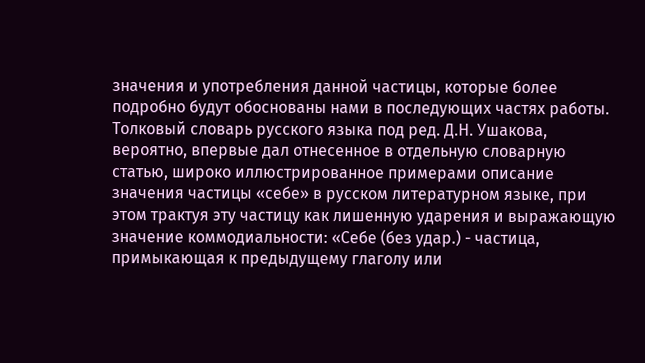значения и употребления данной частицы, которые более подробно будут обоснованы нами в последующих частях работы.
Толковый словарь русского языка под ред. Д.Н. Ушакова, вероятно, впервые дал отнесенное в отдельную словарную статью, широко иллюстрированное примерами описание значения частицы «себе» в русском литературном языке, при этом трактуя эту частицу как лишенную ударения и выражающую значение коммодиальности: «Себе (без удар.) - частица, примыкающая к предыдущему глаголу или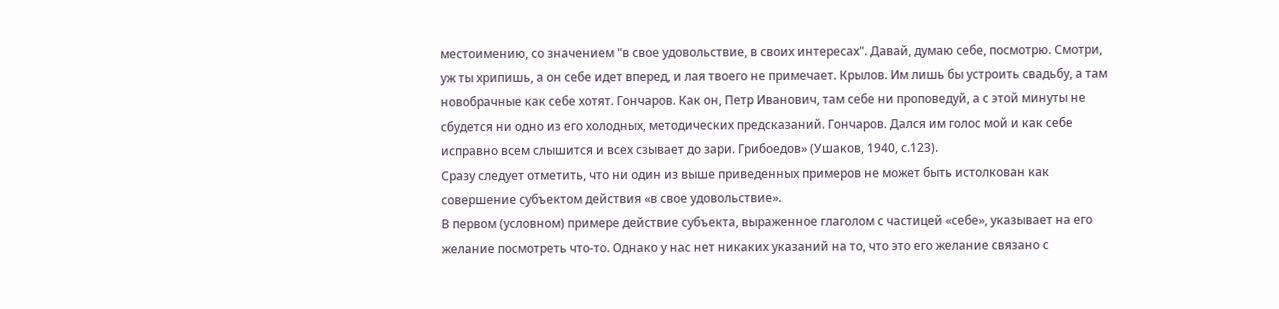местоимению, со значением "в свое удовольствие, в своих интересах". Давай, думаю себе, посмотрю. Смотри, уж ты хрипишь, а он себе идет вперед, и лая твоего не примечает. Крылов. Им лишь бы устроить свадьбу, а там новобрачные как себе хотят. Гончаров. Как он, Петр Иванович, там себе ни проповедуй, а с этой минуты не сбудется ни одно из его холодных, методических предсказаний. Гончаров. Дался им голос мой и как себе исправно всем слышится и всех сзывает до зари. Грибоедов» (Ушаков, 1940, с.123).
Сразу следует отметить, что ни один из выше приведенных примеров не может быть истолкован как совершение субъектом действия «в свое удовольствие».
В первом (условном) примере действие субъекта, выраженное глаголом с частицей «себе», указывает на его желание посмотреть что-то. Однако у нас нет никаких указаний на то, что это его желание связано с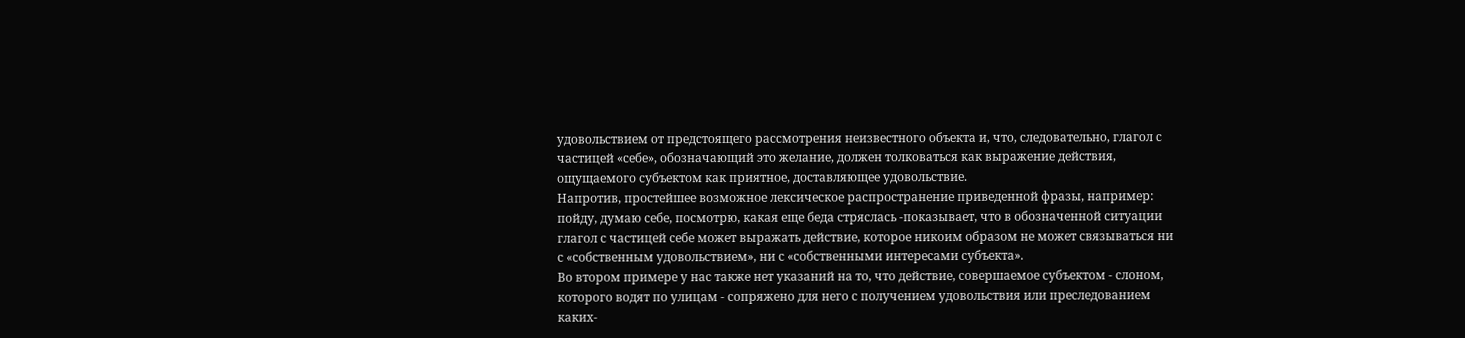удовольствием от предстоящего рассмотрения неизвестного объекта и, что, следовательно, глагол с частицей «себе», обозначающий это желание, должен толковаться как выражение действия, ощущаемого субъектом как приятное, доставляющее удовольствие.
Напротив, простейшее возможное лексическое распространение приведенной фразы, например: пойду, думаю себе, посмотрю, какая еще беда стряслась -показывает, что в обозначенной ситуации глагол с частицей себе может выражать действие, которое никоим образом не может связываться ни с «собственным удовольствием», ни с «собственными интересами субъекта».
Во втором примере у нас также нет указаний на то, что действие, совершаемое субъектом - слоном, которого водят по улицам - сопряжено для него с получением удовольствия или преследованием каких-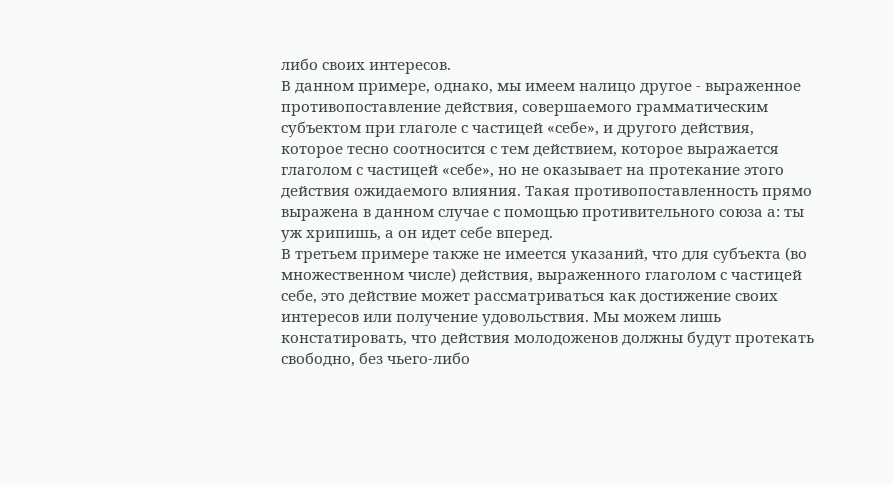либо своих интересов.
В данном примере, однако, мы имеем налицо другое - выраженное противопоставление действия, совершаемого грамматическим субъектом при глаголе с частицей «себе», и другого действия, которое тесно соотносится с тем действием, которое выражается глаголом с частицей «себе», но не оказывает на протекание этого действия ожидаемого влияния. Такая противопоставленность прямо выражена в данном случае с помощью противительного союза а: ты уж хрипишь, а он идет себе вперед.
В третьем примере также не имеется указаний, что для субъекта (во множественном числе) действия, выраженного глаголом с частицей себе, это действие может рассматриваться как достижение своих интересов или получение удовольствия. Мы можем лишь констатировать, что действия молодоженов должны будут протекать свободно, без чьего-либо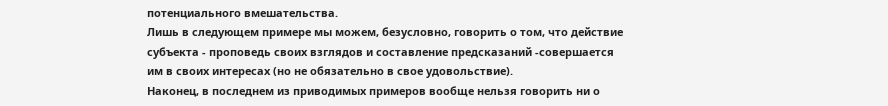потенциального вмешательства.
Лишь в следующем примере мы можем, безусловно, говорить о том, что действие субъекта - проповедь своих взглядов и составление предсказаний -совершается им в своих интересах (но не обязательно в свое удовольствие).
Наконец, в последнем из приводимых примеров вообще нельзя говорить ни о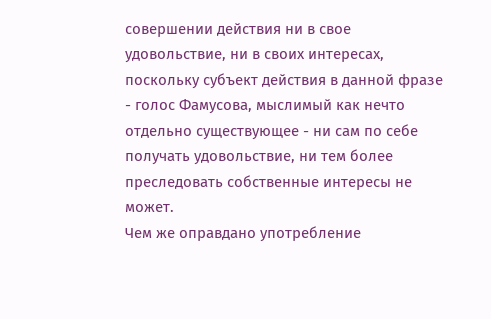совершении действия ни в свое удовольствие, ни в своих интересах, поскольку субъект действия в данной фразе - голос Фамусова, мыслимый как нечто
отдельно существующее - ни сам по себе получать удовольствие, ни тем более преследовать собственные интересы не может.
Чем же оправдано употребление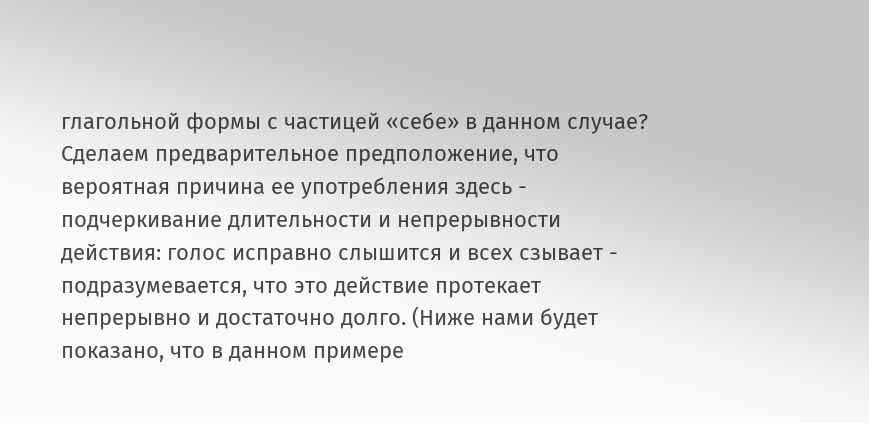глагольной формы с частицей «себе» в данном случае? Сделаем предварительное предположение, что вероятная причина ее употребления здесь - подчеркивание длительности и непрерывности действия: голос исправно слышится и всех сзывает - подразумевается, что это действие протекает непрерывно и достаточно долго. (Ниже нами будет показано, что в данном примере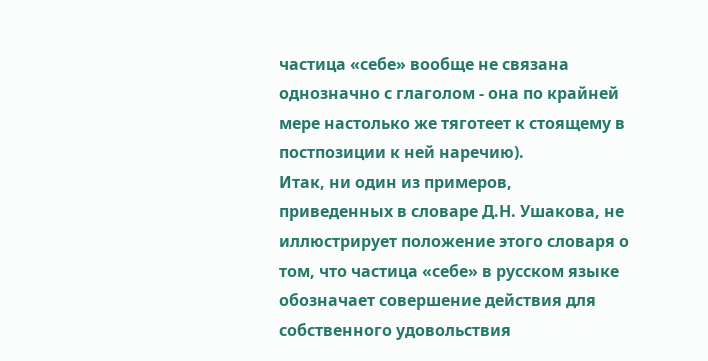частица «себе» вообще не связана однозначно с глаголом - она по крайней мере настолько же тяготеет к стоящему в постпозиции к ней наречию).
Итак, ни один из примеров, приведенных в словаре Д.Н. Ушакова, не иллюстрирует положение этого словаря о том, что частица «себе» в русском языке обозначает совершение действия для собственного удовольствия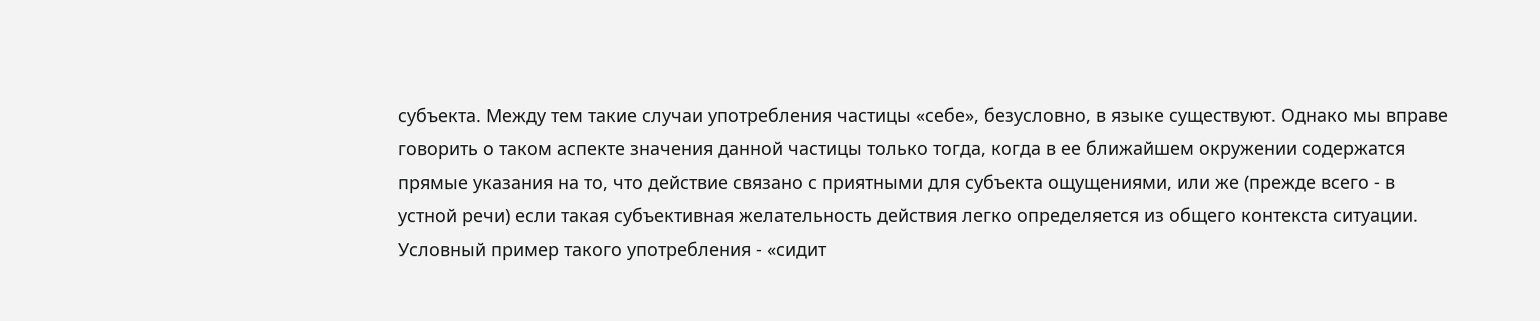субъекта. Между тем такие случаи употребления частицы «себе», безусловно, в языке существуют. Однако мы вправе говорить о таком аспекте значения данной частицы только тогда, когда в ее ближайшем окружении содержатся прямые указания на то, что действие связано с приятными для субъекта ощущениями, или же (прежде всего - в устной речи) если такая субъективная желательность действия легко определяется из общего контекста ситуации.
Условный пример такого употребления - «сидит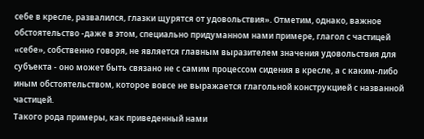себе в кресле, развалился, глазки щурятся от удовольствия». Отметим, однако, важное обстоятельство -даже в этом, специально придуманном нами примере, глагол с частицей «себе», собственно говоря, не является главным выразителем значения удовольствия для субъекта - оно может быть связано не с самим процессом сидения в кресле, а с каким-либо иным обстоятельством, которое вовсе не выражается глагольной конструкцией с названной частицей.
Такого рода примеры, как приведенный нами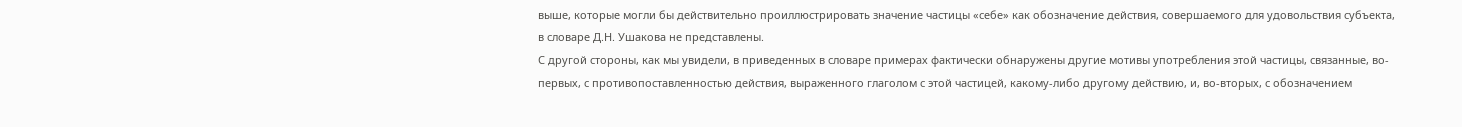выше, которые могли бы действительно проиллюстрировать значение частицы «себе» как обозначение действия, совершаемого для удовольствия субъекта, в словаре Д.Н. Ушакова не представлены.
С другой стороны, как мы увидели, в приведенных в словаре примерах фактически обнаружены другие мотивы употребления этой частицы, связанные, во-первых, с противопоставленностью действия, выраженного глаголом с этой частицей, какому-либо другому действию, и, во-вторых, с обозначением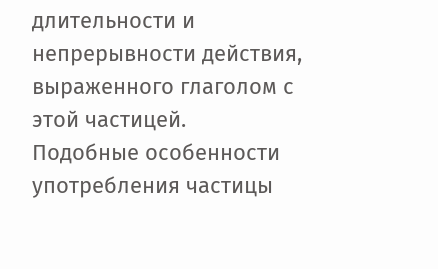длительности и непрерывности действия, выраженного глаголом с этой частицей.
Подобные особенности употребления частицы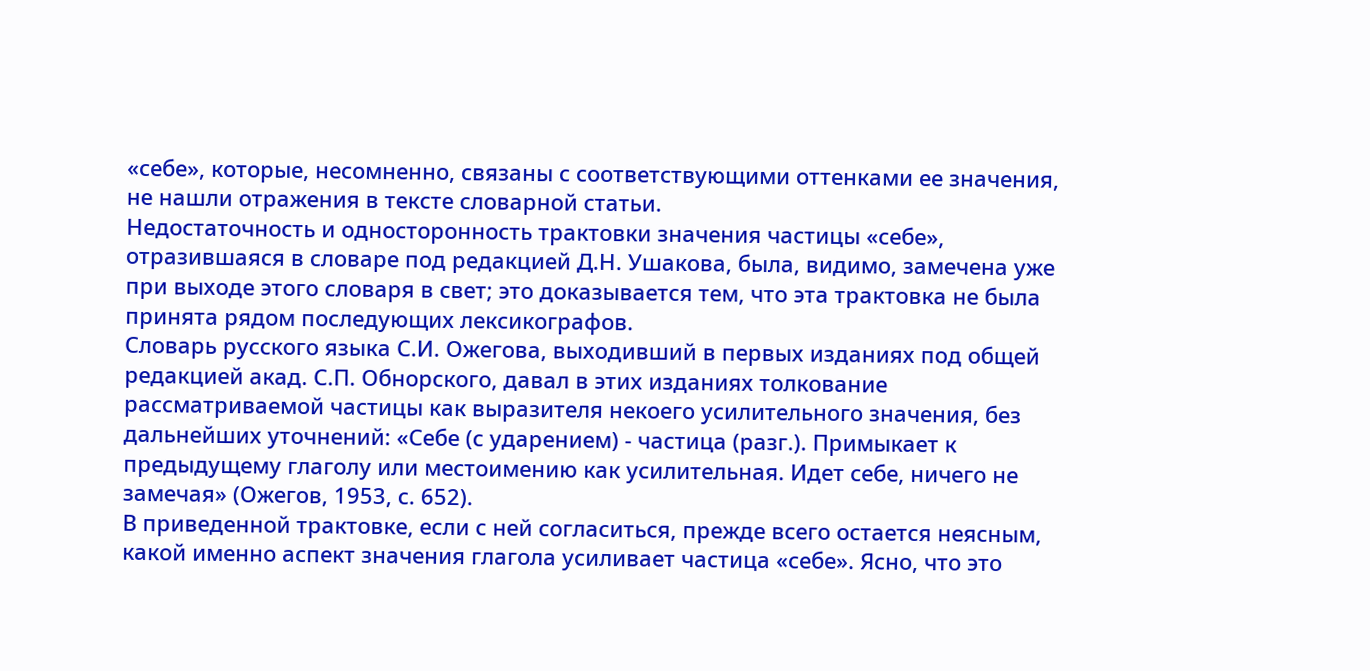«себе», которые, несомненно, связаны с соответствующими оттенками ее значения, не нашли отражения в тексте словарной статьи.
Недостаточность и односторонность трактовки значения частицы «себе», отразившаяся в словаре под редакцией Д.Н. Ушакова, была, видимо, замечена уже при выходе этого словаря в свет; это доказывается тем, что эта трактовка не была принята рядом последующих лексикографов.
Словарь русского языка С.И. Ожегова, выходивший в первых изданиях под общей редакцией акад. С.П. Обнорского, давал в этих изданиях толкование рассматриваемой частицы как выразителя некоего усилительного значения, без дальнейших уточнений: «Себе (с ударением) - частица (разг.). Примыкает к предыдущему глаголу или местоимению как усилительная. Идет себе, ничего не замечая» (Ожегов, 1953, с. 652).
В приведенной трактовке, если с ней согласиться, прежде всего остается неясным, какой именно аспект значения глагола усиливает частица «себе». Ясно, что это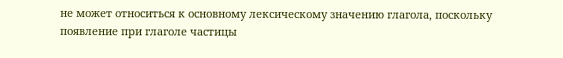не может относиться к основному лексическому значению глагола, поскольку появление при глаголе частицы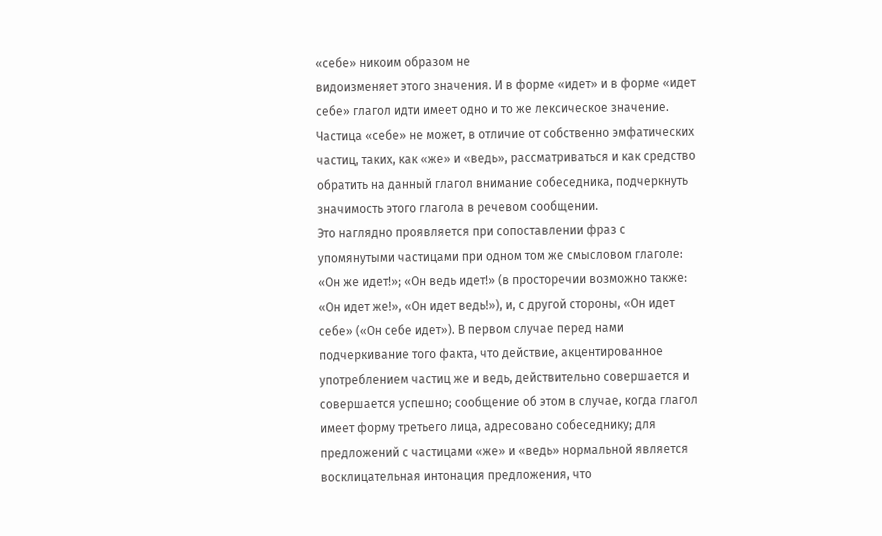«себе» никоим образом не
видоизменяет этого значения. И в форме «идет» и в форме «идет себе» глагол идти имеет одно и то же лексическое значение.
Частица «себе» не может, в отличие от собственно эмфатических частиц, таких, как «же» и «ведь», рассматриваться и как средство обратить на данный глагол внимание собеседника, подчеркнуть значимость этого глагола в речевом сообщении.
Это наглядно проявляется при сопоставлении фраз с упомянутыми частицами при одном том же смысловом глаголе: «Он же идет!»; «Он ведь идет!» (в просторечии возможно также: «Он идет же!», «Он идет ведь!»), и, с другой стороны, «Он идет себе» («Он себе идет»). В первом случае перед нами подчеркивание того факта, что действие, акцентированное употреблением частиц же и ведь, действительно совершается и совершается успешно; сообщение об этом в случае, когда глагол имеет форму третьего лица, адресовано собеседнику; для предложений с частицами «же» и «ведь» нормальной является восклицательная интонация предложения, что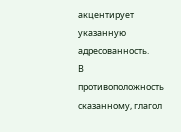акцентирует указанную адресованность.
В противоположность сказанному, глагол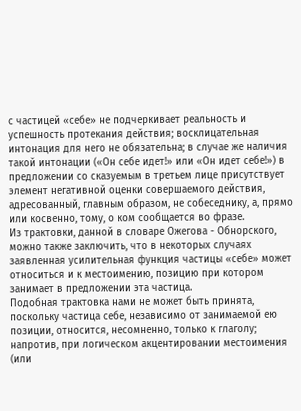с частицей «себе» не подчеркивает реальность и успешность протекания действия; восклицательная интонация для него не обязательна; в случае же наличия такой интонации («Он себе идет!» или «Он идет себе!») в предложении со сказуемым в третьем лице присутствует элемент негативной оценки совершаемого действия, адресованный, главным образом, не собеседнику, а, прямо или косвенно, тому, о ком сообщается во фразе.
Из трактовки, данной в словаре Ожегова - Обнорского, можно также заключить, что в некоторых случаях заявленная усилительная функция частицы «себе» может относиться и к местоимению, позицию при котором занимает в предложении эта частица.
Подобная трактовка нами не может быть принята, поскольку частица себе, независимо от занимаемой ею позиции, относится, несомненно, только к глаголу; напротив, при логическом акцентировании местоимения (или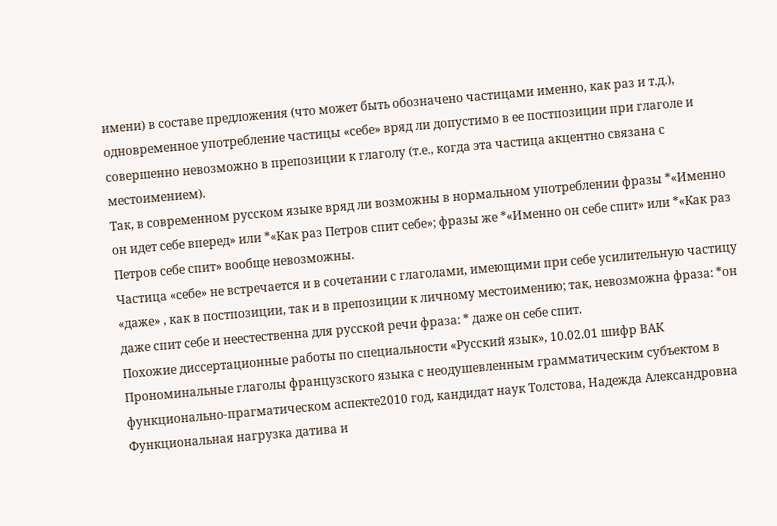имени) в составе предложения (что может быть обозначено частицами именно, как раз и т.д.), одновременное употребление частицы «себе» вряд ли допустимо в ее постпозиции при глаголе и совершенно невозможно в препозиции к глаголу (т.е., когда эта частица акцентно связана с местоимением).
Так, в современном русском языке вряд ли возможны в нормальном употреблении фразы *«Именно он идет себе вперед» или *«Как раз Петров спит себе»; фразы же *«Именно он себе спит» или *«Как раз Петров себе спит» вообще невозможны.
Частица «себе» не встречается и в сочетании с глаголами, имеющими при себе усилительную частицу «даже» , как в постпозиции, так и в препозиции к личному местоимению; так, невозможна фраза: *он даже спит себе и неестественна для русской речи фраза: * даже он себе спит.
Похожие диссертационные работы по специальности «Русский язык», 10.02.01 шифр ВАК
Прономинальные глаголы французского языка с неодушевленным грамматическим субъектом в функционально-прагматическом аспекте2010 год, кандидат наук Толстова, Надежда Александровна
Функциональная нагрузка датива и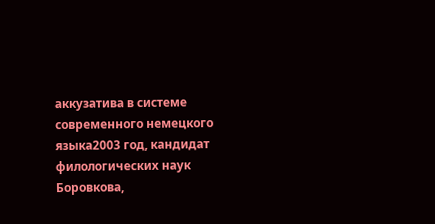аккузатива в системе современного немецкого языка2003 год, кандидат филологических наук Боровкова,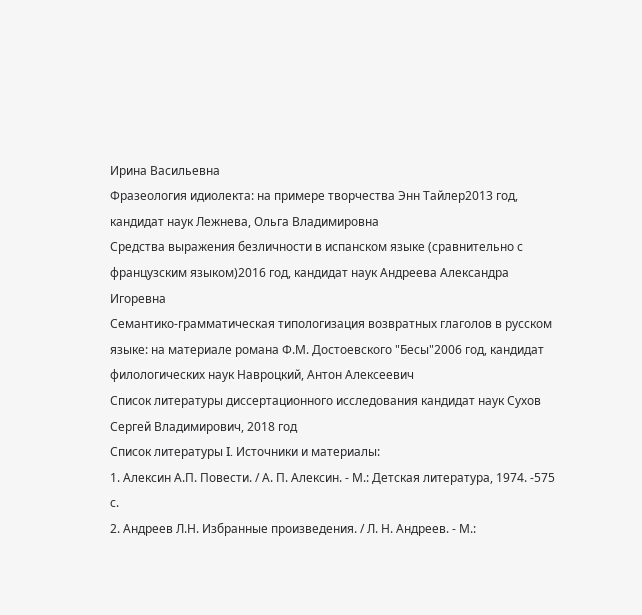Ирина Васильевна
Фразеология идиолекта: на примере творчества Энн Тайлер2013 год, кандидат наук Лежнева, Ольга Владимировна
Средства выражения безличности в испанском языке (сравнительно с французским языком)2016 год, кандидат наук Андреева Александра Игоревна
Семантико-грамматическая типологизация возвратных глаголов в русском языке: на материале романа Ф.М. Достоевского "Бесы"2006 год, кандидат филологических наук Навроцкий, Антон Алексеевич
Список литературы диссертационного исследования кандидат наук Сухов Сергей Владимирович, 2018 год
Список литературы I. Источники и материалы:
1. Алексин А.П. Повести. / А. П. Алексин. - М.: Детская литература, 1974. -575 с.
2. Андреев Л.Н. Избранные произведения. / Л. Н. Андреев. - М.: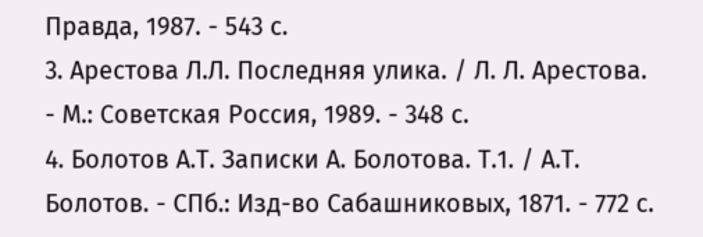Правда, 1987. - 543 с.
3. Арестова Л.Л. Последняя улика. / Л. Л. Арестова. - М.: Советская Россия, 1989. - 348 с.
4. Болотов А.Т. Записки А. Болотова. Т.1. / А.Т. Болотов. - СПб.: Изд-во Сабашниковых, 1871. - 772 с.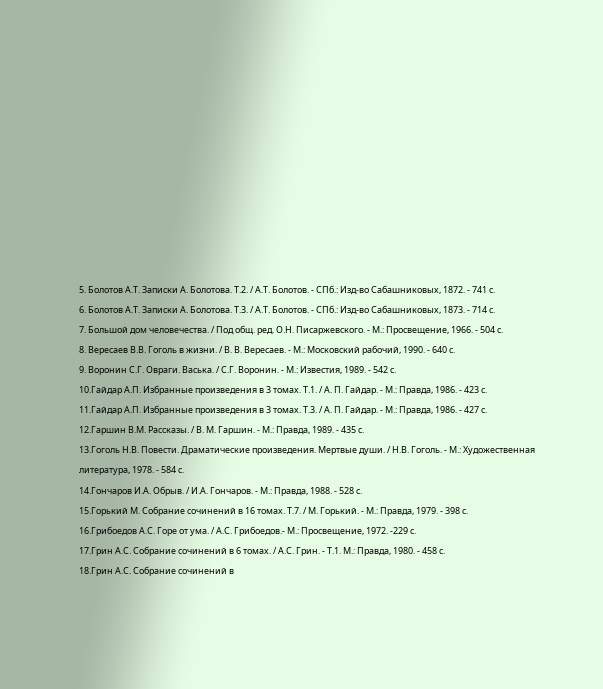5. Болотов А.Т. Записки А. Болотова. Т.2. / А.Т. Болотов. - СПб.: Изд-во Сабашниковых, 1872. - 741 с.
6. Болотов А.Т. Записки А. Болотова. Т.3. / А.Т. Болотов. - СПб.: Изд-во Сабашниковых, 1873. - 714 с.
7. Большой дом человечества. / Под общ. ред. О.Н. Писаржевского. - М.: Просвещение, 1966. - 504 с.
8. Вересаев В.В. Гоголь в жизни. / В. В. Вересаев. - М.: Московский рабочий, 1990. - 640 с.
9. Воронин С.Г. Овраги. Васька. / С.Г. Воронин. - М.: Известия, 1989. - 542 с.
10.Гайдар А.П. Избранные произведения в 3 томах. Т.1. / А. П. Гайдар. - М.: Правда, 1986. - 423 с.
11.Гайдар А.П. Избранные произведения в 3 томах. Т.3. / А. П. Гайдар. - М.: Правда, 1986. - 427 с.
12.Гаршин В.М. Рассказы. / В. М. Гаршин. - М.: Правда, 1989. - 435 с.
13.Гоголь Н.В. Повести. Драматические произведения. Мертвые души. / Н.В. Гоголь. - М.: Художественная литература, 1978. - 584 с.
14.Гончаров И.А. Обрыв. / И.А. Гончаров. - М.: Правда, 1988. - 528 с.
15.Горький М. Собрание сочинений в 16 томах. Т.7. / М. Горький. - М.: Правда, 1979. - 398 с.
16.Грибоедов А.С. Горе от ума. / А.С. Грибоедов.- М.: Просвещение, 1972. -229 с.
17.Грин А.С. Собрание сочинений в 6 томах. / А.С. Грин. - Т.1. М.: Правда, 1980. - 458 с.
18.Грин А.С. Собрание сочинений в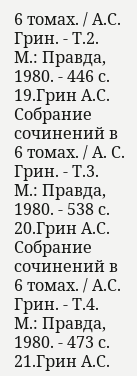6 томах. / А.С. Грин. - Т.2. М.: Правда, 1980. - 446 с.
19.Грин А.С. Собрание сочинений в 6 томах. / А. С. Грин. - Т.3. М.: Правда, 1980. - 538 с.
20.Грин А.С. Собрание сочинений в 6 томах. / А.С. Грин. - Т.4. М.: Правда, 1980. - 473 с.
21.Грин А.С.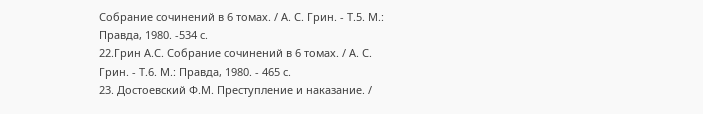Собрание сочинений в 6 томах. / А. С. Грин. - Т.5. М.: Правда, 1980. -534 с.
22.Грин А.С. Собрание сочинений в 6 томах. / А. С. Грин. - Т.6. М.: Правда, 1980. - 465 с.
23. Достоевский Ф.М. Преступление и наказание. /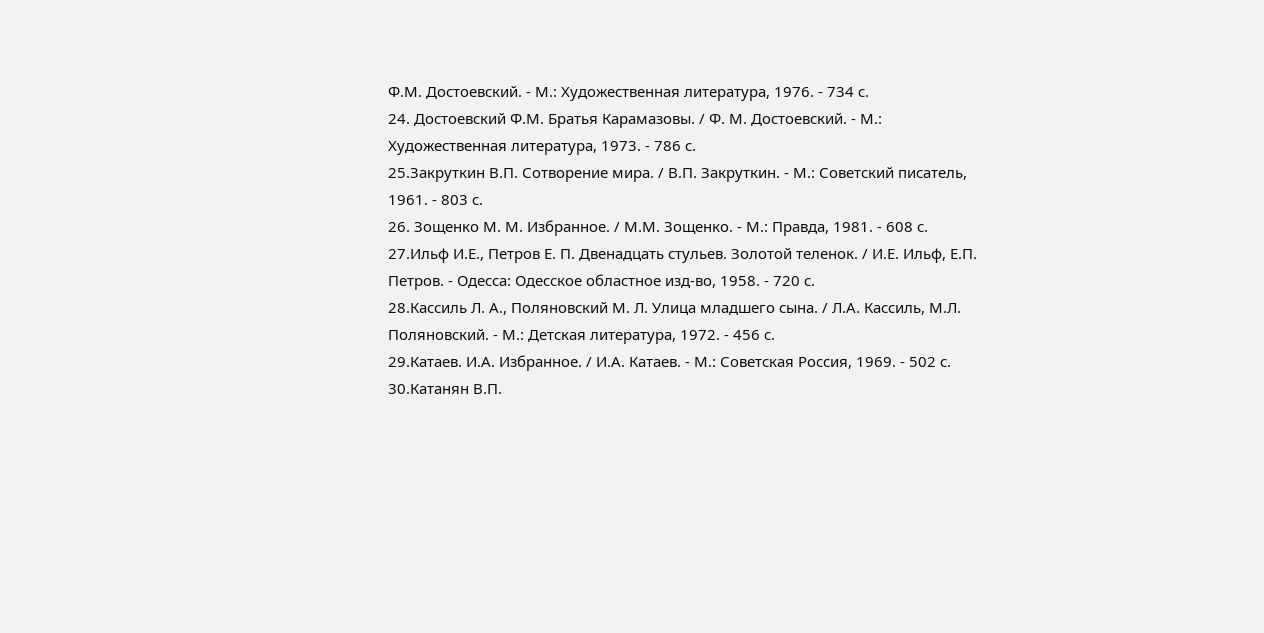Ф.М. Достоевский. - М.: Художественная литература, 1976. - 734 с.
24. Достоевский Ф.М. Братья Карамазовы. / Ф. М. Достоевский. - М.: Художественная литература, 1973. - 786 с.
25.Закруткин В.П. Сотворение мира. / В.П. Закруткин. - М.: Советский писатель, 1961. - 803 с.
26. Зощенко М. М. Избранное. / М.М. Зощенко. - М.: Правда, 1981. - 608 с.
27.Ильф И.Е., Петров Е. П. Двенадцать стульев. Золотой теленок. / И.Е. Ильф, Е.П. Петров. - Одесса: Одесское областное изд-во, 1958. - 720 с.
28.Кассиль Л. А., Поляновский М. Л. Улица младшего сына. / Л.А. Кассиль, М.Л. Поляновский. - М.: Детская литература, 1972. - 456 с.
29.Катаев. И.А. Избранное. / И.А. Катаев. - М.: Советская Россия, 1969. - 502 с.
30.Катанян В.П.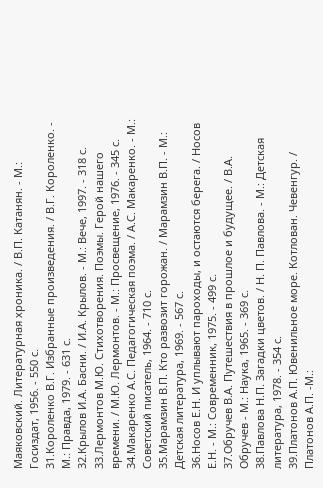Маяковский. Литературная хроника. / В.П. Катанян. - М.: Госиздат, 1956. - 550 с.
31.Короленко В.Г. Избранные произведения. / В.Г. Короленко. - М.: Правда, 1979. - 631 с.
32.Крылов И.А. Басни. / И.А. Крылов. - М.: Вече, 1997. - 318 с.
33.Лермонтов М.Ю. Стихотворения. Поэмы. Герой нашего времени. / М.Ю. Лермонтов. - М.: Просвещение, 1976. - 345 с.
34.Макаренко А.С. Педагогическая поэма. / А.С. Макаренко. - М.: Советский писатель, 1964. - 710 с.
35.Марамзин В.П. Кто развозит горожан. / Марамзин В.П. - М.: Детская литература, 1969. - 567 с.
36.Носов Е.Н. И уплывают пароходы, и остаются берега. / Носов Е.Н. - М.: Современник, 1975. - 499 с.
37.Обручев В.А. Путешествия в прошлое и будущее. / В.А. Обручев - М.: Наука, 1965. - 369 с.
38.Павлова Н.П. Загадки цветов. / Н. П. Павлова. - М.: Детская литература, 1978. - 354 с.
39.Платонов А.П. Ювенильное море. Котлован. Чевенгур. / Платонов А.П. -М.: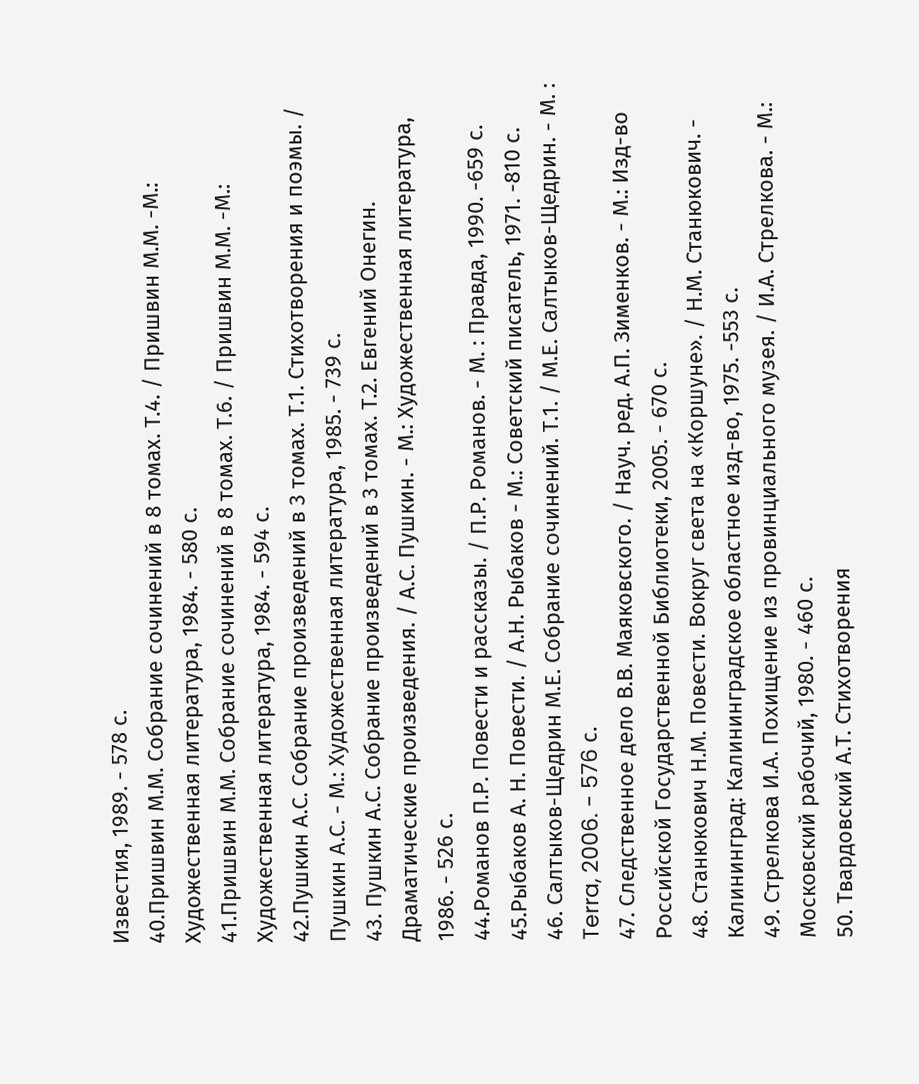Известия, 1989. - 578 с.
40.Пришвин М.М. Собрание сочинений в 8 томах. Т.4. / Пришвин М.М. -М.: Художественная литература, 1984. - 580 с.
41.Пришвин М.М. Собрание сочинений в 8 томах. Т.6. / Пришвин М.М. -М.: Художественная литература, 1984. - 594 с.
42.Пушкин А.С. Собрание произведений в 3 томах. Т.1. Стихотворения и поэмы. / Пушкин А.С. - М.: Художественная литература, 1985. - 739 с.
43. Пушкин А.С. Собрание произведений в 3 томах. Т.2. Евгений Онегин. Драматические произведения. / А.С. Пушкин. - М.: Художественная литература, 1986. - 526 с.
44.Романов П.Р. Повести и рассказы. / П.Р. Романов. - М. : Правда, 1990. -659 с.
45.Рыбаков А. Н. Повести. / А.Н. Рыбаков - М.: Советский писатель, 1971. -810 с.
46. Салтыков-Щедрин М.Е. Собрание сочинений. Т.1. / М.Е. Салтыков-Щедрин. - М. : Terra, 2006. - 576 с.
47. Следственное дело В.В. Маяковского. / Науч. ред. А.П. Зименков. - М.: Изд-во Российской Государственной Библиотеки, 2005. - 670 с.
48. Станюкович Н.М. Повести. Вокруг света на «Коршуне». / Н.М. Станюкович. - Калининград: Калининградское областное изд-во, 1975. -553 с.
49. Стрелкова И.А. Похищение из провинциального музея. / И.А. Стрелкова. - М.: Московский рабочий, 1980. - 460 с.
50. Твардовский А.Т. Стихотворения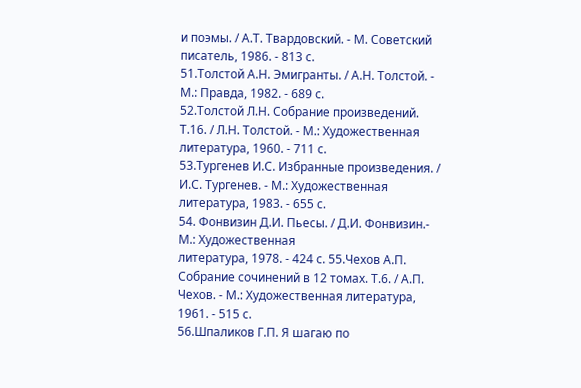и поэмы. / А.Т. Твардовский. - М. Советский писатель, 1986. - 813 с.
51.Толстой А.Н. Эмигранты. / А.Н. Толстой. - М.: Правда, 1982. - 689 с.
52.Толстой Л.Н. Собрание произведений. Т.16. / Л.Н. Толстой. - М.: Художественная литература, 1960. - 711 с.
53.Тургенев И.С. Избранные произведения. / И.С. Тургенев. - М.: Художественная литература, 1983. - 655 с.
54. Фонвизин Д.И. Пьесы. / Д.И. Фонвизин.- М.: Художественная
литература, 1978. - 424 с. 55.Чехов А.П. Собрание сочинений в 12 томах. Т.6. / А.П. Чехов. - М.: Художественная литература, 1961. - 515 с.
56.Шпаликов Г.П. Я шагаю по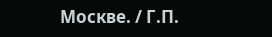Москве. / Г.П.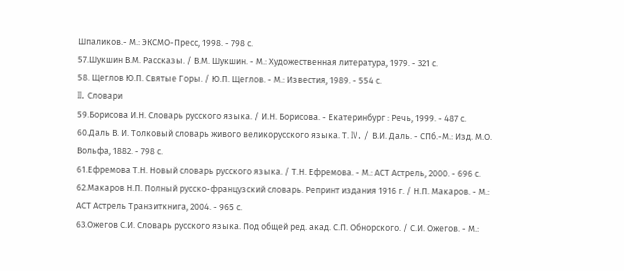Шпаликов.- М.: ЭКСМО-Пресс, 1998. - 798 с.
57.Шукшин В.М. Рассказы. / В.М. Шукшин. - М.: Художественная литература, 1979. - 321 с.
58. Щеглов Ю.П. Святые Горы. / Ю.П. Щеглов. - М.: Известия, 1989. - 554 с.
II. Словари
59.Борисова И.Н. Словарь русского языка. / И.Н. Борисова. - Екатеринбург : Речь, 1999. - 487 с.
60.Даль В. И. Толковый словарь живого великорусского языка. Т. IV. / В.И. Даль. - СПб.-М.: Изд. М.О. Вольфа, 1882. - 798 с.
61.Ефремова Т.Н. Новый словарь русского языка. / Т.Н. Ефремова. - М.: АСТ Астрель, 2000. - 696 с.
62.Макаров Н.П. Полный русско-французский словарь. Репринт издания 1916 г. / Н.П. Макаров. - М.: АСТ Астрель Транзиткнига, 2004. - 965 с.
63.Ожегов С.И. Словарь русского языка. Под общей ред. акад. С.П. Обнорского. / С.И. Ожегов. - М.: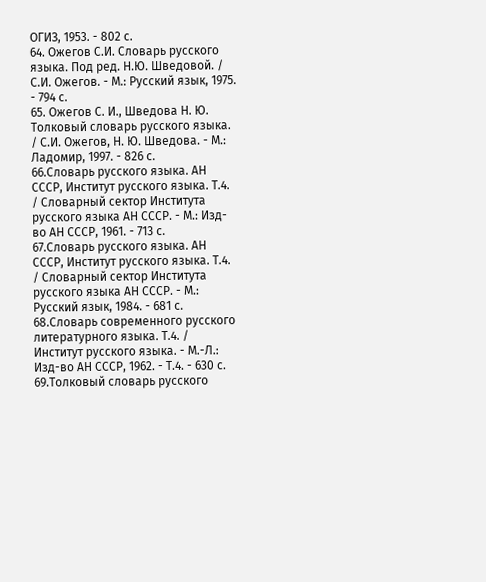ОГИЗ, 1953. - 802 с.
64. Ожегов С.И. Словарь русского языка. Под ред. Н.Ю. Шведовой. / С.И. Ожегов. - М.: Русский язык, 1975. - 794 с.
65. Ожегов С. И., Шведова Н. Ю. Толковый словарь русского языка. / С.И. Ожегов, Н. Ю. Шведова. - М.: Ладомир, 1997. - 826 с.
66.Словарь русского языка. АН СССР, Институт русского языка. Т.4. / Словарный сектор Института русского языка АН СССР. - М.: Изд-во АН СССР, 1961. - 713 с.
67.Словарь русского языка. АН СССР, Институт русского языка. Т.4. / Словарный сектор Института русского языка АН СССР. - М.: Русский язык, 1984. - 681 с.
68.Словарь современного русского литературного языка. Т.4. / Институт русского языка. - М.-Л.: Изд-во АН СССР, 1962. - Т.4. - 630 с.
69.Толковый словарь русского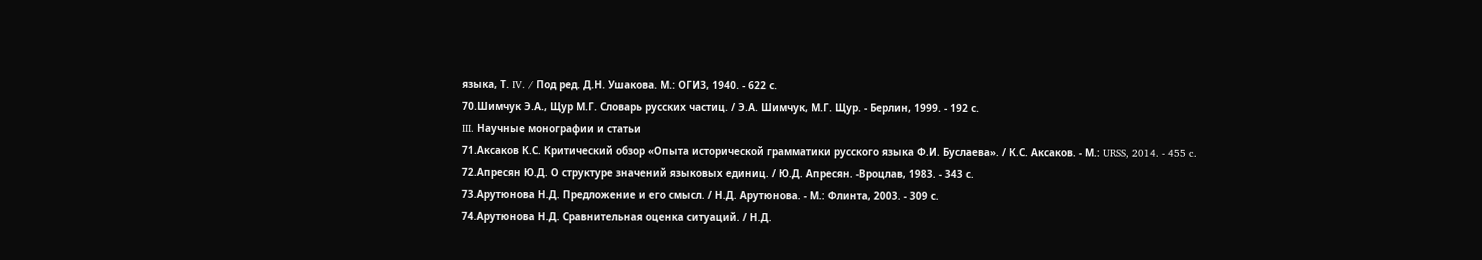языка, Т. IV. / Под ред. Д.Н. Ушакова. М.: ОГИЗ, 1940. - 622 с.
70.Шимчук Э.А., Щур М.Г. Словарь русских частиц. / Э.А. Шимчук, М.Г. Щур. - Берлин, 1999. - 192 с.
III. Научные монографии и статьи
71.Аксаков К.С. Критический обзор «Опыта исторической грамматики русского языка Ф.И. Буслаева». / К.С. Аксаков. - М.: URSS, 2014. - 455 c.
72.Апресян Ю.Д. О структуре значений языковых единиц. / Ю.Д. Апресян. -Вроцлав, 1983. - 343 с.
73.Арутюнова Н.Д. Предложение и его смысл. / Н.Д. Арутюнова. - М.: Флинта, 2003. - 309 с.
74.Арутюнова Н.Д. Сравнительная оценка ситуаций. / Н.Д.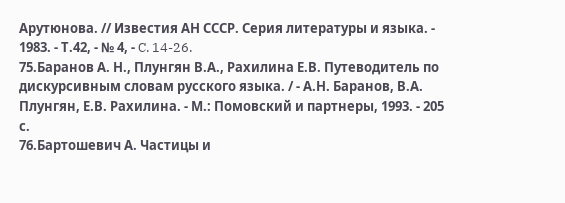Арутюнова. // Известия АН СССР. Серия литературы и языка. - 1983. - Т.42, - № 4, - C. 14-26.
75.Баранов А. Н., Плунгян В.А., Рахилина Е.В. Путеводитель по дискурсивным словам русского языка. / - А.Н. Баранов, В.А. Плунгян, Е.В. Рахилина. - М.: Помовский и партнеры, 1993. - 205 с.
76.Бартошевич А. Частицы и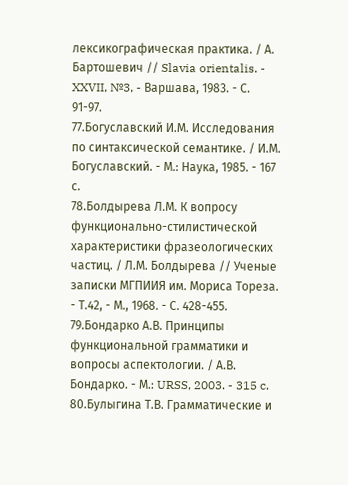лексикографическая практика. / А. Бартошевич // Slavia orientalis. - XXVII, №3, - Варшава, 1983. - С. 91-97.
77.Богуславский И.М. Исследования по синтаксической семантике. / И.М. Богуславский. - М.: Наука, 1985. - 167 с.
78.Болдырева Л.М. К вопросу функционально-стилистической характеристики фразеологических частиц. / Л.М. Болдырева // Ученые записки МГПИИЯ им. Мориса Тореза. - Т.42, - М., 1968. - С. 428-455.
79.Бондарко А.В. Принципы функциональной грамматики и вопросы аспектологии. / А.В. Бондарко. - М.: URSS, 2003. - 315 c.
80.Булыгина Т.В. Грамматические и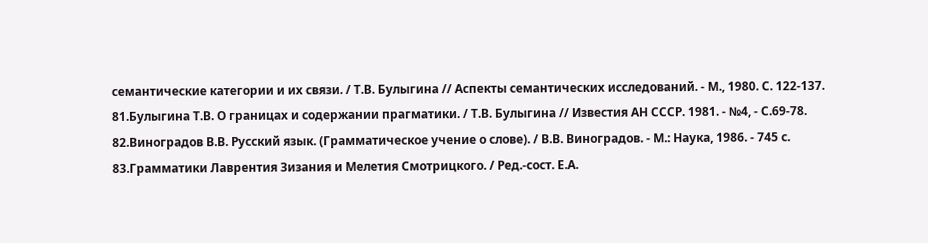семантические категории и их связи. / Т.В. Булыгина // Аспекты семантических исследований. - М., 1980. С. 122-137.
81.Булыгина Т.В. О границах и содержании прагматики. / Т.В. Булыгина // Известия АН СССР. 1981. - №4, - С.69-78.
82.Виноградов В.В. Русский язык. (Грамматическое учение о слове). / В.В. Виноградов. - М.: Наука, 1986. - 745 с.
83.Грамматики Лаврентия Зизания и Мелетия Смотрицкого. / Ред.-сост. Е.А.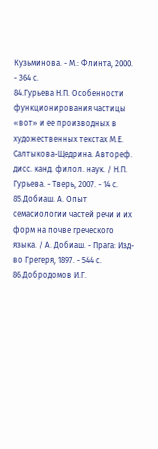Кузьминова. - М.: Флинта, 2000. - 364 с.
84.Гурьева Н.П. Особенности функционирования частицы «вот» и ее производных в художественных текстах М.Е. Салтыкова-Щедрина. Автореф. дисс. канд. филол. наук. / Н.П. Гурьева. - Тверь, 2007. - 14 с.
85.Добиаш. А. Опыт семасиологии частей речи и их форм на почве греческого языка. / А. Добиаш. - Прага: Изд-во Грегеря, 1897. - 544 с.
86.Добродомов И.Г.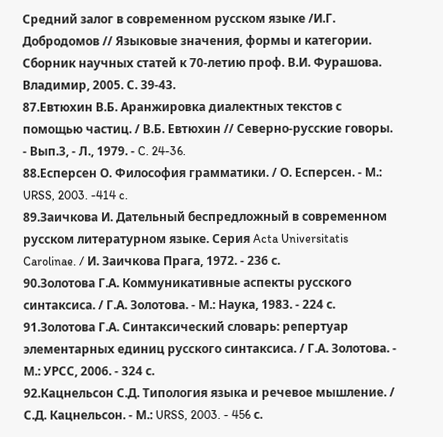Средний залог в современном русском языке /И.Г. Добродомов // Языковые значения, формы и категории. Сборник научных статей к 70-летию проф. В.И. Фурашова. Владимир, 2005. С. 39-43.
87.Евтюхин В.Б. Аранжировка диалектных текстов с помощью частиц. / В.Б. Евтюхин // Северно-русские говоры. - Вып.3, - Л., 1979. - C. 24-36.
88.Есперсен О. Философия грамматики. / О. Есперсен. - М.: URSS, 2003. -414 c.
89.Заичкова И. Дательный беспредложный в современном русском литературном языке. Серия Acta Universitatis Carolinae. / И. Заичкова Прага, 1972. - 236 с.
90.Золотова Г.А. Коммуникативные аспекты русского синтаксиса. / Г.А. Золотова. - М.: Наука, 1983. - 224 с.
91.Золотова Г.А. Синтаксический словарь: репертуар элементарных единиц русского синтаксиса. / Г.А. Золотова. - М.: УРСС, 2006. - 324 с.
92.Кацнельсон С.Д. Типология языка и речевое мышление. / С.Д. Кацнельсон. - М.: URSS, 2003. - 456 с.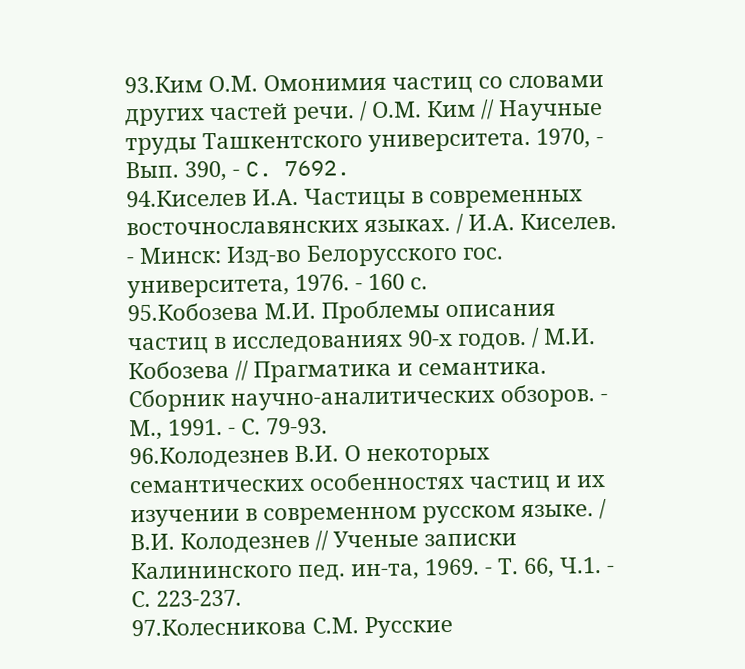93.Ким О.М. Омонимия частиц со словами других частей речи. / О.М. Ким // Научные труды Ташкентского университета. 1970, - Вып. 390, - C. 7692.
94.Киселев И.А. Частицы в современных восточнославянских языках. / И.А. Киселев. - Минск: Изд-во Белорусского гос. университета, 1976. - 160 с.
95.Кобозева М.И. Проблемы описания частиц в исследованиях 90-х годов. / М.И. Кобозева // Прагматика и семантика. Сборник научно-аналитических обзоров. - М., 1991. - С. 79-93.
96.Колодезнев В.И. О некоторых семантических особенностях частиц и их изучении в современном русском языке. / В.И. Колодезнев // Ученые записки Калининского пед. ин-та, 1969. - Т. 66, Ч.1. - С. 223-237.
97.Колесникова С.М. Русские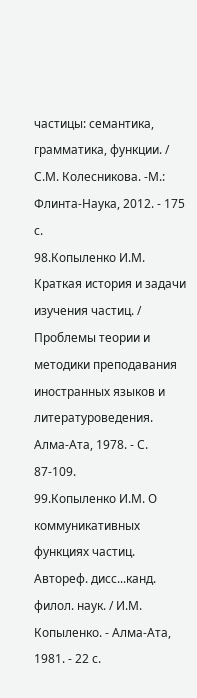частицы: семантика, грамматика, функции. / С.М. Колесникова. -М.: Флинта-Наука, 2012. - 175 с.
98.Копыленко И.М. Краткая история и задачи изучения частиц. / Проблемы теории и методики преподавания иностранных языков и литературоведения. Алма-Ата, 1978. - С. 87-109.
99.Копыленко И.М. О коммуникативных функциях частиц. Автореф. дисс...канд. филол. наук. / И.М. Копыленко. - Алма-Ата, 1981. - 22 с.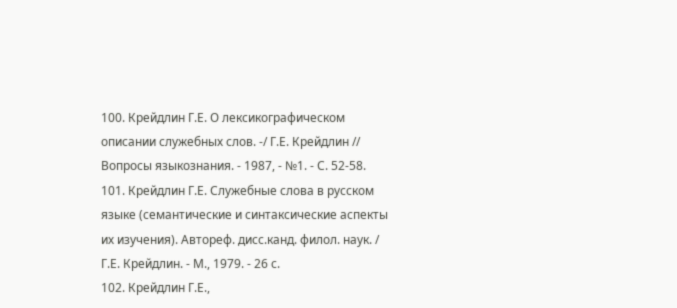100. Крейдлин Г.Е. О лексикографическом описании служебных слов. -/ Г.Е. Крейдлин // Вопросы языкознания. - 1987, - №1. - С. 52-58.
101. Крейдлин Г.Е. Служебные слова в русском языке (семантические и синтаксические аспекты их изучения). Автореф. дисс.канд. филол. наук. / Г.Е. Крейдлин. - М., 1979. - 26 с.
102. Крейдлин Г.Е.,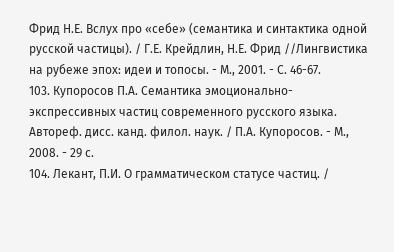Фрид Н.Е. Вслух про «себе» (семантика и синтактика одной русской частицы). / Г.Е. Крейдлин, Н.Е. Фрид //Лингвистика на рубеже эпох: идеи и топосы. - М., 2001. - С. 46-67.
103. Купоросов П.А. Семантика эмоционально-экспрессивных частиц современного русского языка. Автореф. дисс. канд. филол. наук. / П.А. Купоросов. - М., 2008. - 29 с.
104. Лекант, П.И. О грамматическом статусе частиц. /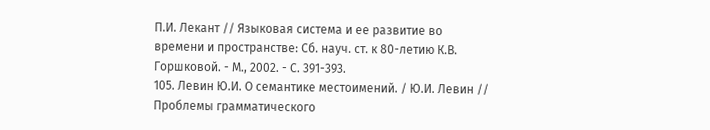П.И. Лекант // Языковая система и ее развитие во времени и пространстве: Сб. науч. ст. к 80-летию К.В. Горшковой. - М., 2002. - С. 391-393.
105. Левин Ю.И. О семантике местоимений. / Ю.И. Левин // Проблемы грамматического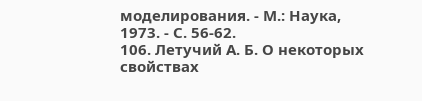моделирования. - М.: Наука, 1973. - С. 56-62.
106. Летучий А. Б. О некоторых свойствах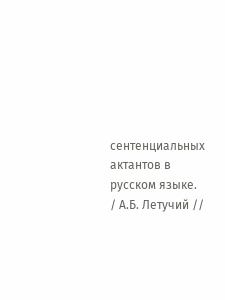сентенциальных актантов в русском языке. / А.Б. Летучий //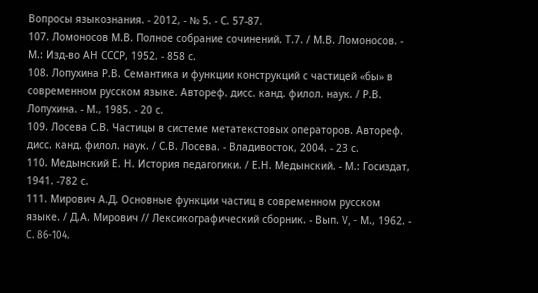Вопросы языкознания. - 2012, - № 5. - С. 57-87.
107. Ломоносов М.В. Полное собрание сочинений. Т.7. / М.В. Ломоносов. - М.: Изд-во АН СССР, 1952. - 858 с.
108. Лопухина Р.В. Семантика и функции конструкций с частицей «бы» в современном русском языке. Автореф. дисс. канд. филол. наук. / Р.В. Лопухина. - М., 1985. - 20 с.
109. Лосева С.В. Частицы в системе метатекстовых операторов. Автореф. дисс. канд. филол. наук. / С.В. Лосева. - Владивосток, 2004. - 23 с.
110. Медынский Е. Н. История педагогики. / Е.Н. Медынский. - М.: Госиздат, 1941. -782 с.
111. Мирович А.Д. Основные функции частиц в современном русском языке. / Д.А. Мирович // Лексикографический сборник. - Вып. V, - М., 1962. - C. 86-104.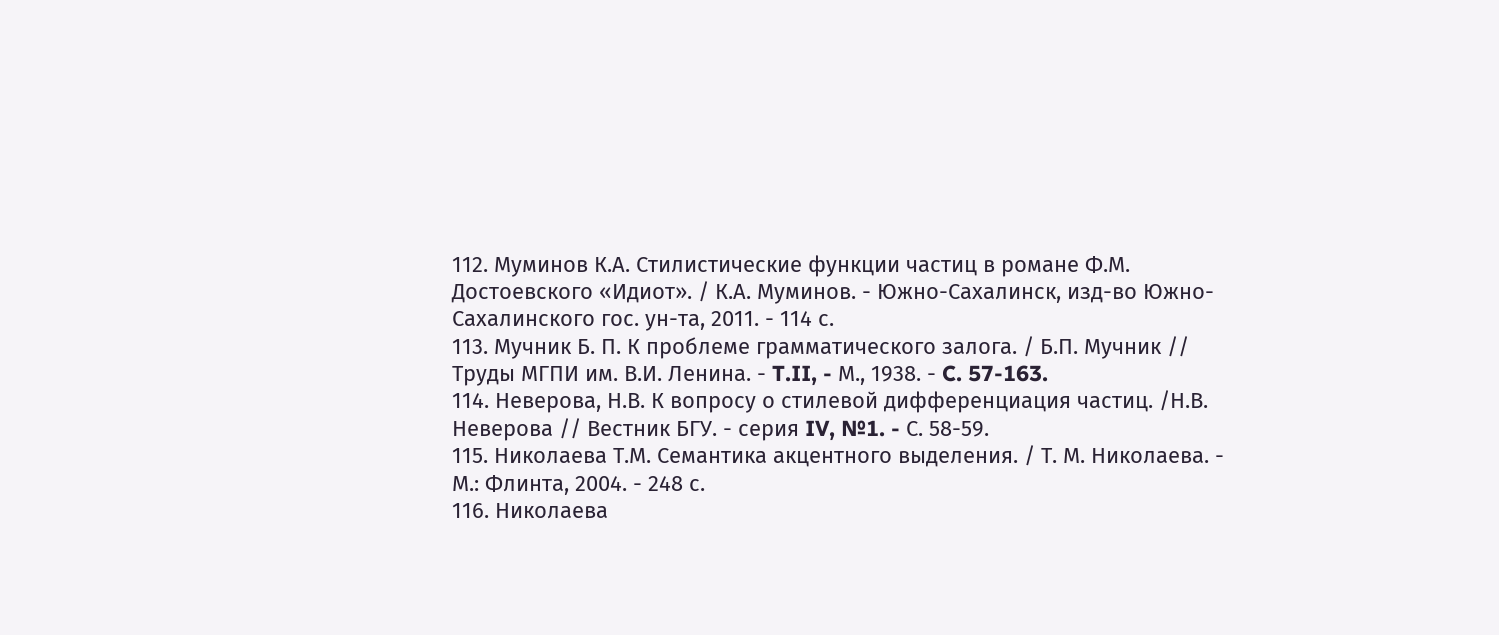112. Муминов К.А. Стилистические функции частиц в романе Ф.М. Достоевского «Идиот». / К.А. Муминов. - Южно-Сахалинск, изд-во Южно-Сахалинского гос. ун-та, 2011. - 114 с.
113. Мучник Б. П. К проблеме грамматического залога. / Б.П. Мучник // Труды МГПИ им. В.И. Ленина. - T.II, - М., 1938. - C. 57-163.
114. Неверова, Н.В. К вопросу о стилевой дифференциация частиц. /Н.В. Неверова // Вестник БГУ. - серия IV, №1. - С. 58-59.
115. Николаева Т.М. Семантика акцентного выделения. / Т. М. Николаева. - М.: Флинта, 2004. - 248 с.
116. Николаева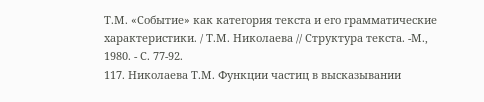Т.М. «Событие» как категория текста и его грамматические характеристики. / Т.М. Николаева // Структура текста. -М., 1980. - С. 77-92.
117. Николаева Т.М. Функции частиц в высказывании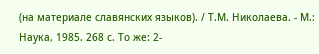(на материале славянских языков). / Т.М. Николаева. - М.: Наука, 1985. 268 с. То же: 2-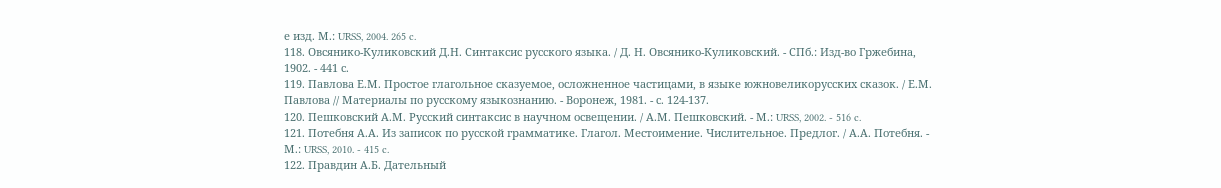е изд. М.: URSS, 2004. 265 c.
118. Овсянико-Куликовский Д.Н. Синтаксис русского языка. / Д. Н. Овсянико-Куликовский. - СПб.: Изд-во Гржебина, 1902. - 441 с.
119. Павлова Е.М. Простое глагольное сказуемое, осложненное частицами, в языке южновеликорусских сказок. / Е.М. Павлова // Материалы по русскому языкознанию. - Воронеж, 1981. - с. 124-137.
120. Пешковский А.М. Русский синтаксис в научном освещении. / А.М. Пешковский. - М.: URSS, 2002. - 516 c.
121. Потебня А.А. Из записок по русской грамматике. Глагол. Местоимение. Числительное. Предлог. / А.А. Потебня. - М.: URSS, 2010. - 415 c.
122. Правдин А.Б. Дательный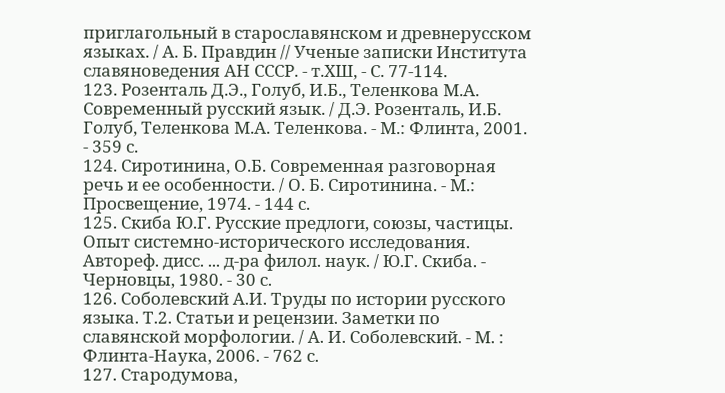приглагольный в старославянском и древнерусском языках. / А. Б. Правдин // Ученые записки Института славяноведения АН СССР. - т.ХШ, - С. 77-114.
123. Розенталь Д.Э., Голуб, И.Б., Теленкова М.А. Современный русский язык. / Д.Э. Розенталь, И.Б. Голуб, Теленкова М.А. Теленкова. - М.: Флинта, 2001. - 359 с.
124. Сиротинина, О.Б. Современная разговорная речь и ее особенности. / О. Б. Сиротинина. - М.: Просвещение, 1974. - 144 с.
125. Скиба Ю.Г. Русские предлоги, союзы, частицы. Опыт системно-исторического исследования. Автореф. дисс. ... д-ра филол. наук. / Ю.Г. Скиба. - Черновцы, 1980. - 30 с.
126. Соболевский А.И. Труды по истории русского языка. Т.2. Статьи и рецензии. Заметки по славянской морфологии. / А. И. Соболевский. - М. : Флинта-Наука, 2006. - 762 с.
127. Стародумова,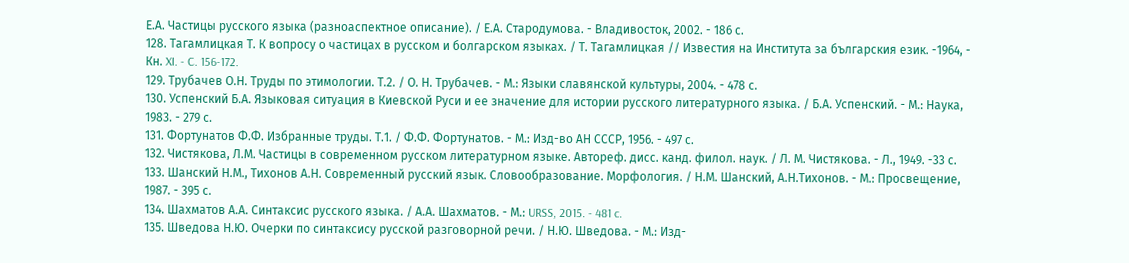Е.А. Частицы русского языка (разноаспектное описание). / Е.А. Стародумова. - Владивосток, 2002. - 186 с.
128. Тагамлицкая Т. К вопросу о частицах в русском и болгарском языках. / Т. Тагамлицкая // Известия на Института за българския език. -1964, - Кн. XI. - C. 156-172.
129. Трубачев О.Н. Труды по этимологии. Т.2. / О. Н. Трубачев. - М.: Языки славянской культуры, 2004. - 478 с.
130. Успенский Б.А. Языковая ситуация в Киевской Руси и ее значение для истории русского литературного языка. / Б.А. Успенский. - М.: Наука, 1983. - 279 с.
131. Фортунатов Ф.Ф. Избранные труды. Т.1. / Ф.Ф. Фортунатов. - М.: Изд-во АН СССР, 1956. - 497 с.
132. Чистякова, Л.М. Частицы в современном русском литературном языке. Автореф. дисс. канд. филол. наук. / Л. М. Чистякова. - Л., 1949. -33 с.
133. Шанский Н.М., Тихонов А.Н. Современный русский язык. Словообразование. Морфология. / Н.М. Шанский, А.Н.Тихонов. - М.: Просвещение, 1987. - 395 с.
134. Шахматов А.А. Синтаксис русского языка. / А.А. Шахматов. - М.: URSS, 2015. - 481 c.
135. Шведова Н.Ю. Очерки по синтаксису русской разговорной речи. / Н.Ю. Шведова. - М.: Изд-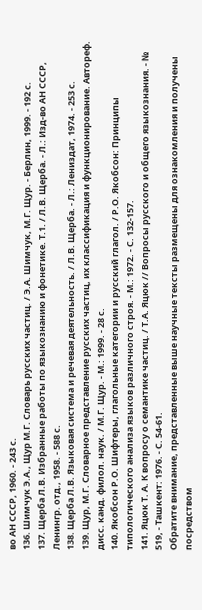во АН СССР, 1960. - 243 с.
136. Шимчук Э.А., Щур М.Г. Словарь русских частиц. / Э.А. Шимчук, М.Г. Щур. - Берлин, 1999. - 192 с.
137. Щерба Л.В. Избранные работы по языкознанию и фонетике. Т.1. / Л.В. Щерба. - Л.: Изд-во АН СССР, Ленингр. отд., 1958. - 588 с.
138. Щерба Л.В. Языковая система и речевая деятельность. / Л.В. Щерба. - Л.: Лениздат, 1974. - 253 с.
139. Щур, М.Г. Словарное представление русских частиц, их классификация и функционирование. Автореф. дисс. канд. филол. наук. / М.Г. Щур. - М.: 1999. - 28 с.
140. Якобсон Р.О. Шифтеры, глагольные категории и русский глагол. / Р.О. Якобсон: Принципы типологического анализа языков различного строя. - М.: 1972. - С. 132-157.
141. Яцюк Т. А. К вопросу о семантике частиц. / Т.А. Яцюк // Вопросы русского и общего языкознания. - № 519, - Ташкент: 1976. - С. 54-61.
Обратите внимание, представленные выше научные тексты размещены для ознакомления и получены посредством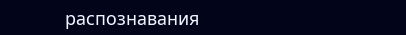распознавания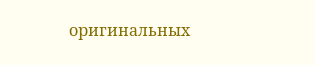оригинальных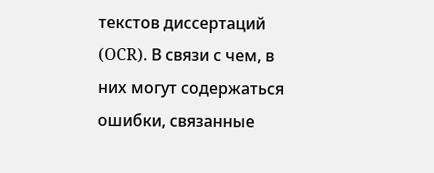текстов диссертаций (OCR). В связи с чем, в них могут содержаться ошибки, связанные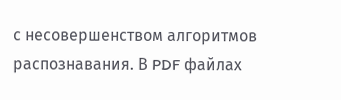с несовершенством алгоритмов распознавания. В PDF файлах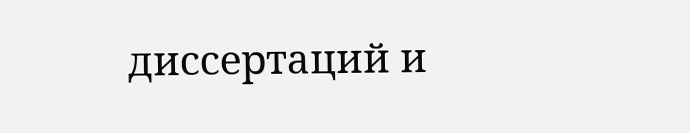диссертаций и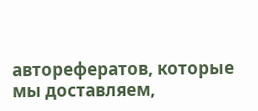авторефератов, которые мы доставляем,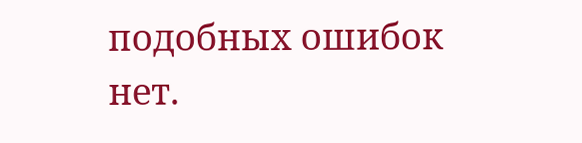подобных ошибок нет.